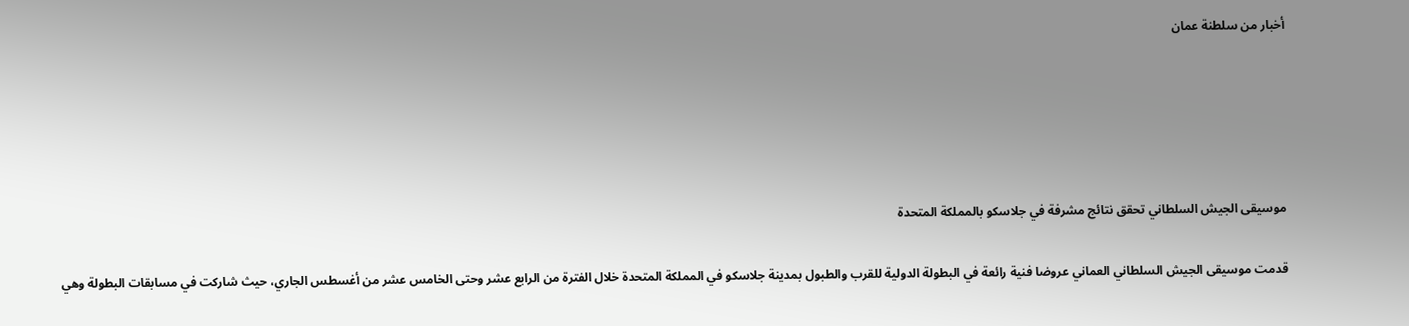أخبار من سلطنة عمان





موسيقى الجيش السلطاني تحقق نتائج مشرفة في جلاسكو بالمملكة المتحدة

قدمت موسيقى الجيش السلطاني العماني عروضا فنية رائعة في البطولة الدولية للقرب والطبول بمدينة جلاسكو في المملكة المتحدة خلال الفترة من الرابع عشر وحتى الخامس عشر من أغسطس الجاري، حيث شاركت في مسابقات البطولة وهي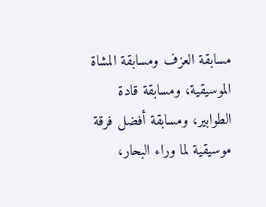مسابقة العزف ومسابقة المشاة الموسيقية، ومسابقة قادة الطوابير، ومسابقة أفضل فرقة موسيقية لما وراء البحار،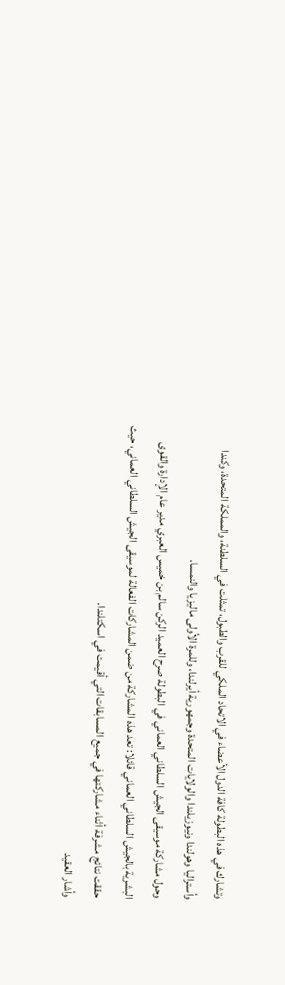وتشارك في هذه البطولة كافة الدول الأعضاء في الاتحاد الملكي للقرب والطبول، تمثلت في السلطنة، والمملكة المتحدة، وكندا وأستراليا وهولندا ونيوزيلندا والولايات المتحدة وجمهورية أيرلندا، وللمرة الأولى ماليزيا والنمسا.
وحول مشاركة موسيقى الجيش السلطاني العماني في البطولة صرح العميد الركن سالم بن خميس العبري مدير عام الإدارة والقوى البشرية بالجيش السلطاني العماني قائلا: تعد هذه المشاركة من ضمن المشاركات الفعالة لموسيقى الجيش السلطاني العماني، حيث حققت نتائج مشرفة أثناء مشاركتها في جميع المسابقات التي أقيمت في اسكتلندا.
وأشار العقيد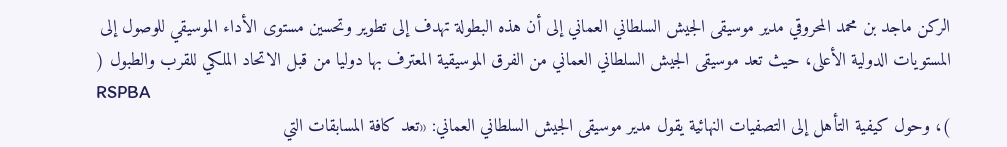الركن ماجد بن محمد المحروقي مدير موسيقى الجيش السلطاني العماني إلى أن هذه البطولة تهدف إلى تطوير وتحسين مستوى الأداء الموسيقي للوصول إلى المستويات الدولية الأعلى، حيث تعد موسيقى الجيش السلطاني العماني من الفرق الموسيقية المعترف بها دوليا من قبل الاتحاد الملكي للقرب والطبول (
RSPBA
)، وحول كيفية التأهل إلى التصفيات النهائية يقول مدير موسيقى الجيش السلطاني العماني: «تعد كافة المسابقات التي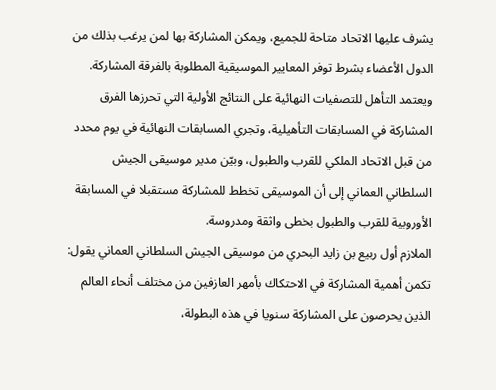يشرف عليها الاتحاد متاحة للجميع، ويمكن المشاركة بها لمن يرغب بذلك من الدول الأعضاء بشرط توفر المعايير الموسيقية المطلوبة بالفرقة المشاركة.
ويعتمد التأهل للتصفيات النهائية على النتائج الأولية التي تحرزها الفرق المشاركة في المسابقات التأهيلية، وتجري المسابقات النهائية في يوم محدد من قبل الاتحاد الملكي للقرب والطبول، وبيّن مدير موسيقى الجيش السلطاني العماني إلى أن الموسيقى تخطط للمشاركة مستقبلا في المسابقة الأوروبية للقرب والطبول بخطى واثقة ومدروسة.
الملازم أول ربيع بن زايد البحري من موسيقى الجيش السلطاني العماني يقول: تكمن أهمية المشاركة في الاحتكاك بأمهر العازفين من مختلف أنحاء العالم الذين يحرصون على المشاركة سنويا في هذه البطولة،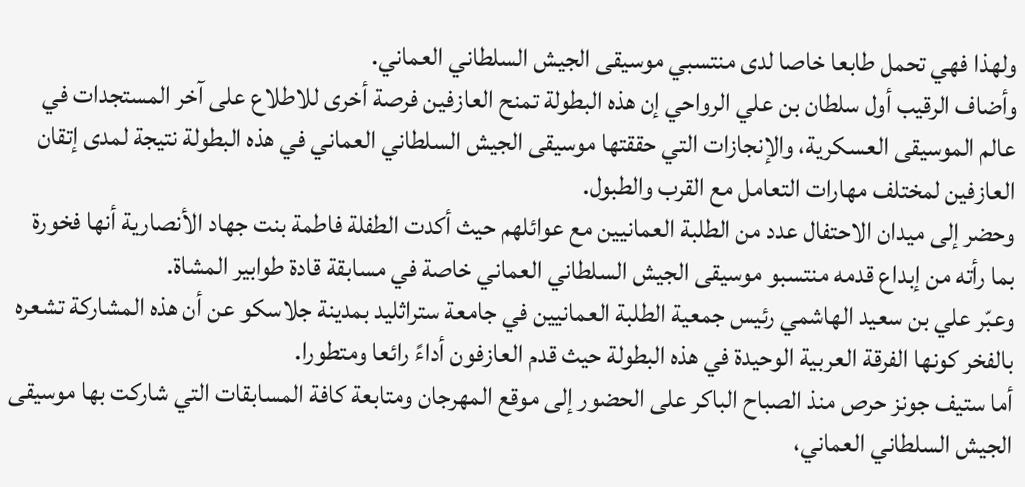ولهذا فهي تحمل طابعا خاصا لدى منتسبي موسيقى الجيش السلطاني العماني.
وأضاف الرقيب أول سلطان بن علي الرواحي إن هذه البطولة تمنح العازفين فرصة أخرى للاطلاع على آخر المستجدات في عالم الموسيقى العسكرية، والإنجازات التي حققتها موسيقى الجيش السلطاني العماني في هذه البطولة نتيجة لمدى إتقان العازفين لمختلف مهارات التعامل مع القرب والطبول.
وحضر إلى ميدان الاحتفال عدد من الطلبة العمانيين مع عوائلهم حيث أكدت الطفلة فاطمة بنت جهاد الأنصارية أنها فخورة بما رأته من إبداع قدمه منتسبو موسيقى الجيش السلطاني العماني خاصة في مسابقة قادة طوابير المشاة.
وعبّر علي بن سعيد الهاشمي رئيس جمعية الطلبة العمانيين في جامعة ستراثليد بمدينة جلاسكو عن أن هذه المشاركة تشعره بالفخر كونها الفرقة العربية الوحيدة في هذه البطولة حيث قدم العازفون أداءً رائعا ومتطورا.
أما ستيف جونز حرص منذ الصباح الباكر على الحضور إلى موقع المهرجان ومتابعة كافة المسابقات التي شاركت بها موسيقى الجيش السلطاني العماني،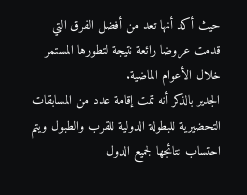حيث أكد أنها تعد من أفضل الفرق التي قدمت عروضا رائعة نتيجة لتطورها المستمر خلال الأعوام الماضية.
الجدير بالذكر أنه تمت إقامة عدد من المسابقات التحضيرية للبطولة الدولية للقرب والطبول ويتم احتساب نتائجها لجميع الدول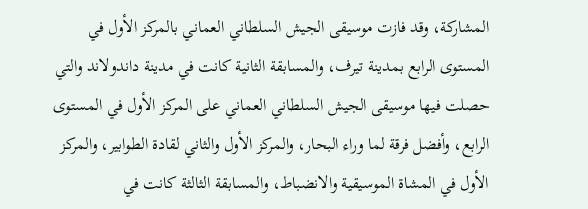المشاركة، وقد فازت موسيقى الجيش السلطاني العماني بالمركز الأول في المستوى الرابع بمدينة تيرف، والمسابقة الثانية كانت في مدينة داندولاند والتي حصلت فيها موسيقى الجيش السلطاني العماني على المركز الأول في المستوى الرابع، وأفضل فرقة لما وراء البحار، والمركز الأول والثاني لقادة الطوابير، والمركز الأول في المشاة الموسيقية والانضباط، والمسابقة الثالثة كانت في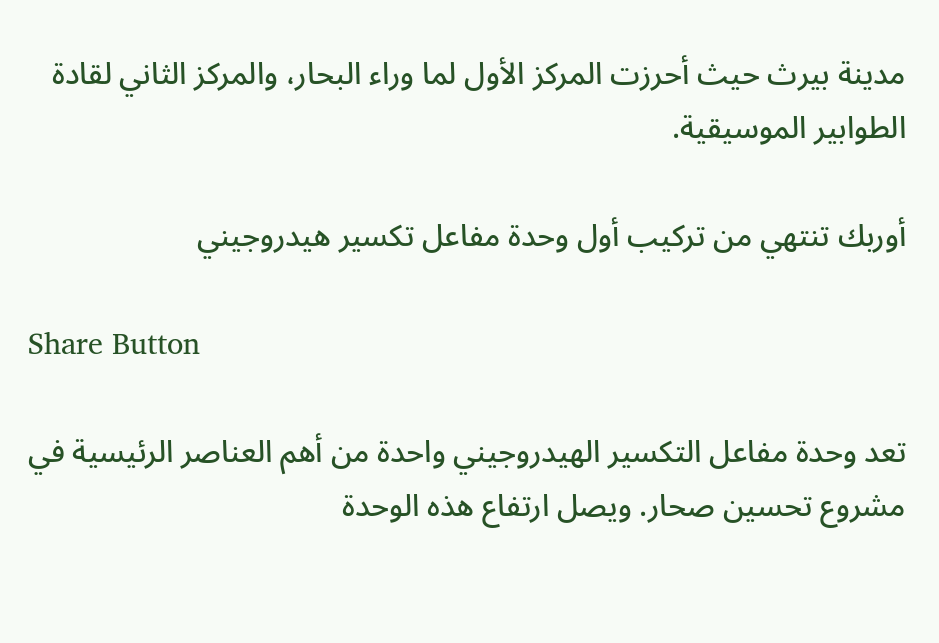مدينة بيرث حيث أحرزت المركز الأول لما وراء البحار، والمركز الثاني لقادة الطوابير الموسيقية.

أوربك تنتهي من تركيب أول وحدة مفاعل تكسير هيدروجيني

Share Button

تعد وحدة مفاعل التكسير الهيدروجيني واحدة من أهم العناصر الرئيسية في مشروع تحسين صحار. ويصل ارتفاع هذه الوحدة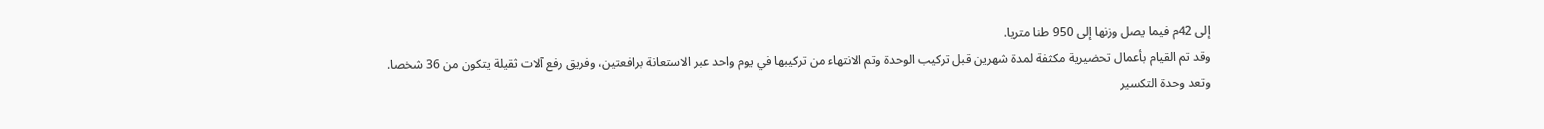إلى 42م فيما يصل وزنها إلى 950 طنا متريا.
وقد تم القيام بأعمال تحضيرية مكثفة لمدة شهرين قبل تركيب الوحدة وتم الانتهاء من تركيبها في يوم واحد عبر الاستعانة برافعتين، وفريق رفع آلات ثقيلة يتكون من 36 شخصا.
وتعد وحدة التكسير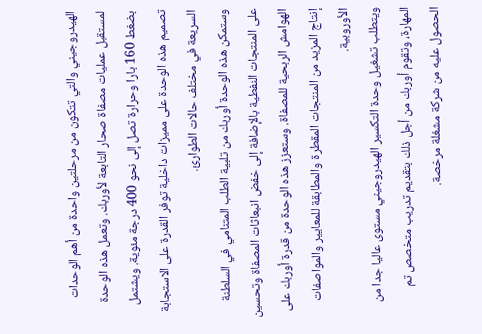الهيدروجيني والتي تتكون من مرحلتين واحدة من أهم الوحدات لمستقبل عمليات مصفاة صحار التابعة لأوربك. وتعمل هذه الوحدة بضغط 160 بارا وحرارة تصل إلى نحو 400 درجة مئوية. ويشتمل تصميم هذه الوحدة على مميزات داخلية توفر القدرة على الاستجابة السريعة في مختلف حالات الطوارئ.
وستمكن هذه الوحدة أوربك من تلبية الطلب المتنامي في السلطنة على المنتجات النفطية بالإضافة إلى خفض انبعاثات المصفاة وتحسين الهوامش الربحية للمصفاة. وستعزز هذه الوحدة من قدرة أوربك على إنتاج المزيد من المنتجات المقطرة والمطابقة للمعايير والمواصفات الأوروبية.
ويتطلب تشغيل وحدة التكسير الهيدروجيني مستوى عاليا جدا من المهارة، وتقوم أوربك من أجل ذلك بتقديم تدريب متخصص تم الحصول عليه من شركة مشغلة مرخصة.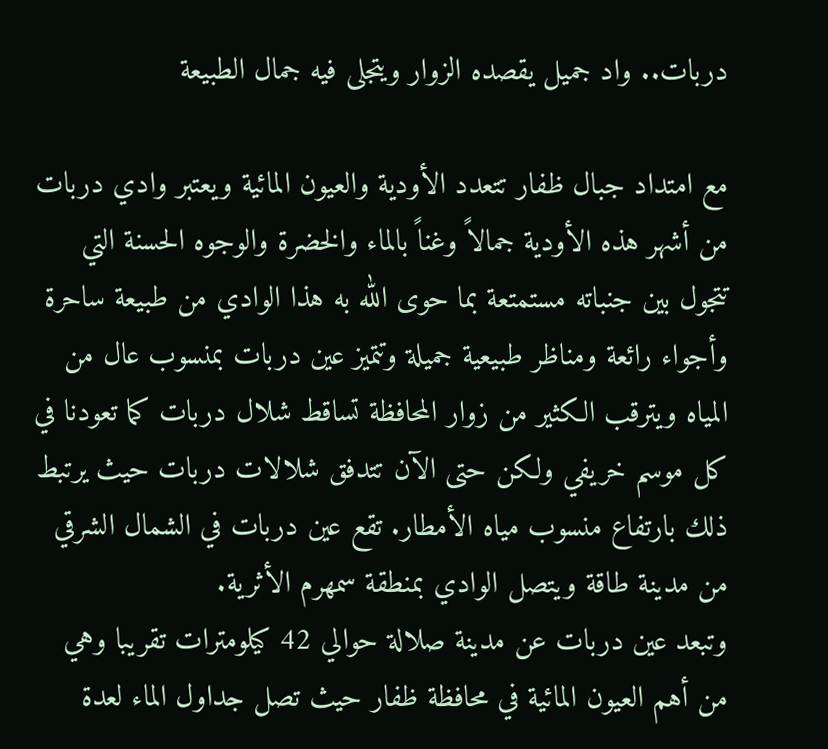دربات.. واد جميل يقصده الزوار ويتجلى فيه جمال الطبيعة

مع امتداد جبال ظفار تتعدد الأودية والعيون المائية ويعتبر وادي دربات من أشهر هذه الأودية جمالاً وغناً بالماء والخضرة والوجوه الحسنة التي تتجول بين جنباته مستمتعة بما حوى الله به هذا الوادي من طبيعة ساحرة وأجواء رائعة ومناظر طبيعية جميلة وتتميز عين دربات بمنسوب عال من المياه ويترقب الكثير من زوار المحافظة تساقط شلال دربات كما تعودنا في كل موسم خريفي ولكن حتى الآن تتدفق شلالات دربات حيث يرتبط ذلك بارتفاع منسوب مياه الأمطار. تقع عين دربات في الشمال الشرقي من مدينة طاقة ويتصل الوادي بمنطقة سمهرم الأثرية.
وتبعد عين دربات عن مدينة صلالة حوالي 42 كيلومترات تقريبا وهي من أهم العيون المائية في محافظة ظفار حيث تصل جداول الماء لعدة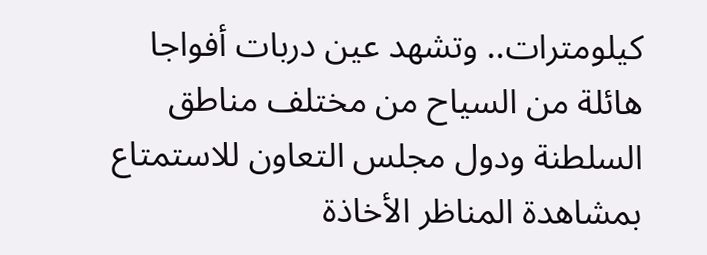كيلومترات.. وتشهد عين دربات أفواجا هائلة من السياح من مختلف مناطق السلطنة ودول مجلس التعاون للاستمتاع بمشاهدة المناظر الأخاذة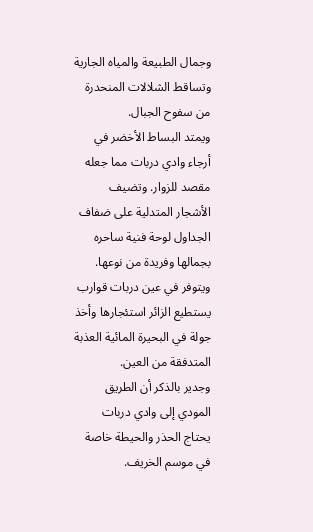وجمال الطبيعة والمياه الجارية وتساقط الشلالات المنحدرة من سفوح الجبال.
ويمتد البساط الأخضر في أرجاء وادي دربات مما جعله مقصد للزوار. وتضيف الأشجار المتدلية على ضفاف الجداول لوحة فنية ساحره بجمالها وفريدة من نوعها. ويتوفر في عين دربات قوارب يستطيع الزائر استئجارها وأخذ جولة في البحيرة المائية العذبة المتدفقة من العين.
وجدير بالذكر أن الطريق المودي إلى وادي دربات يحتاج الحذر والحيطة خاصة في موسم الخريف.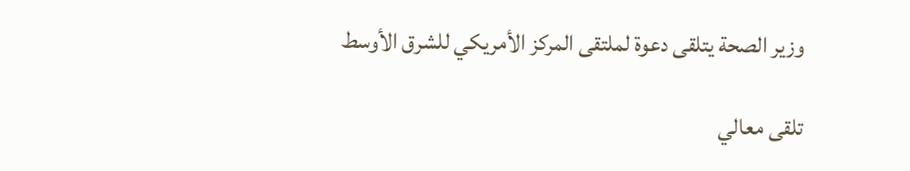وزير الصحة يتلقى دعوة لملتقى المركز الأمريكي للشرق الأوسط

تلقى معالي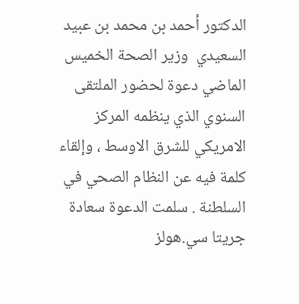الدكتور أحمد بن محمد بن عبيد السعيدي  وزير الصحة الخميس الماضي دعوة لحضور الملتقى السنوي الذي ينظمه المركز الامريكي للشرق الاوسط ، وإلقاء كلمة فيه عن النظام الصحي في السلطنة . سلمت الدعوة سعادة جريتا سي.هولز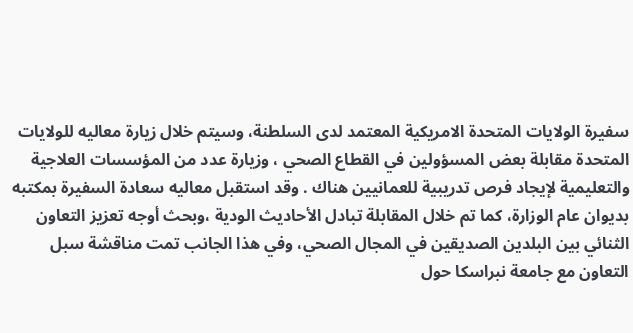سفيرة الولايات المتحدة الامريكية المعتمد لدى السلطنة، وسيتم خلال زيارة معاليه للولايات المتحدة مقابلة بعض المسؤولين في القطاع الصحي ، وزيارة عدد من المؤسسات العلاجية والتعليمية لإيجاد فرص تدريبية للعمانيين هناك . وقد استقبل معاليه سعادة السفيرة بمكتبه بديوان عام الوزارة، كما تم خلال المقابلة تبادل الأحاديث الودية ،وبحث أوجه تعزيز التعاون الثنائي بين البلدين الصديقين في المجال الصحي، وفي هذا الجانب تمت مناقشة سبل التعاون مع جامعة نبراسكا حول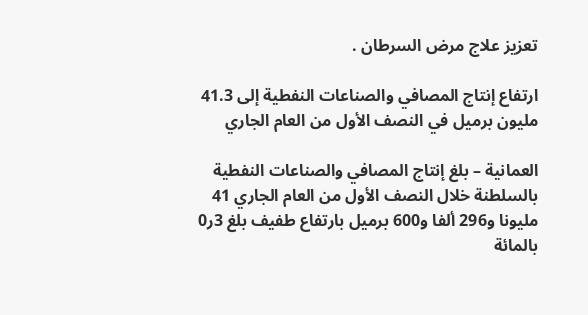تعزيز علاج مرض السرطان .

ارتفاع إنتاج المصافي والصناعات النفطية إلى 41.3 مليون برميل في النصف الأول من العام الجاري

العمانية – بلغ إنتاج المصافي والصناعات النفطية بالسلطنة خلال النصف الأول من العام الجاري 41 مليونا و296 ألفا و600 برميل بارتفاع طفيف بلغ 3ر0 بالمائة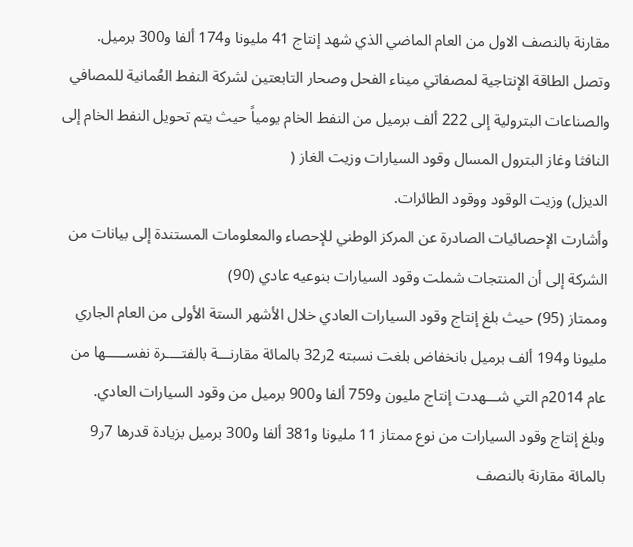مقارنة بالنصف الاول من العام الماضي الذي شهد إنتاج 41 مليونا و174 ألفا و300 برميل.
وتصل الطاقة الإنتاجية لمصفاتي ميناء الفحل وصحار التابعتين لشركة النفط العُمانية للمصافي والصناعات البترولية إلى 222 ألف برميل من النفط الخام يومياً حيث يتم تحويل النفط الخام إلى النافثا وغاز البترول المسال وقود السيارات وزيت الغاز (
الديزل) وزيت الوقود ووقود الطائرات.
وأشارت الإحصائيات الصادرة عن المركز الوطني للإحصاء والمعلومات المستندة إلى بيانات من الشركة إلى أن المنتجات شملت وقود السيارات بنوعيه عادي (90)
وممتاز (95) حيث بلغ إنتاج وقود السيارات العادي خلال الأشهر الستة الأولى من العام الجاري مليونا و194 ألف برميل بانخفاض بلغت نسبته 2ر32 بالمائة مقارنـــة بالفتــــرة نفســـــها من عام 2014م التي شـــهدت إنتاج مليون و759 ألفا و900 برميل من وقود السيارات العادي.
وبلغ إنتاج وقود السيارات من نوع ممتاز 11 مليونا و381 ألفا و300 برميل بزيادة قدرها 7ر9 بالمائة مقارنة بالنصف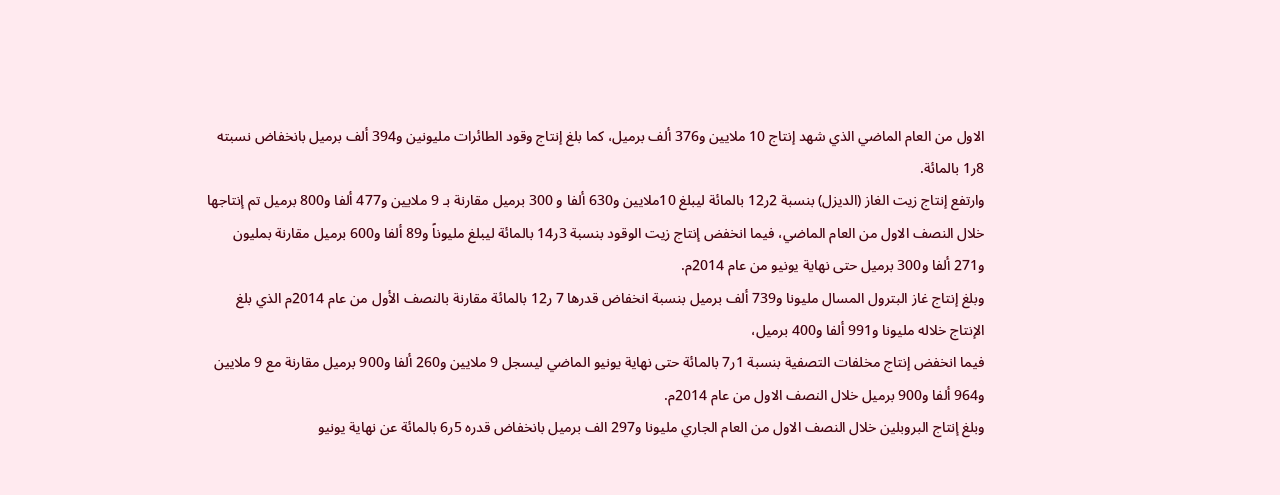الاول من العام الماضي الذي شهد إنتاج 10 ملايين و376 ألف برميل، كما بلغ إنتاج وقود الطائرات مليونين و394 ألف برميل بانخفاض نسبته 8ر1 بالمائة.
وارتفع إنتاج زيت الغاز (الديزل) بنسبة 2ر12 بالمائة ليبلغ 10ملايين و630 ألفا و 300 برميل مقارنة بـ 9 ملايين و477 ألفا و800 برميل تم إنتاجها خلال النصف الاول من العام الماضي، فيما انخفض إنتاج زيت الوقود بنسبة 3ر14 بالمائة ليبلغ مليوناً و89 ألفا و600 برميل مقارنة بمليون و271 ألفا و300 برميل حتى نهاية يونيو من عام 2014م.
وبلغ إنتاج غاز البترول المسال مليونا و739 ألف برميل بنسبة انخفاض قدرها 7 ر12 بالمائة مقارنة بالنصف الأول من عام 2014م الذي بلغ الإنتاج خلاله مليونا و991 ألفا و400 برميل،
فيما انخفض إنتاج مخلفات التصفية بنسبة 1ر7 بالمائة حتى نهاية يونيو الماضي ليسجل 9 ملايين و260 ألفا و900 برميل مقارنة مع 9 ملايين و964 ألفا و900 برميل خلال النصف الاول من عام 2014م.
وبلغ إنتاج البروبلين خلال النصف الاول من العام الجاري مليونا و297 الف برميل بانخفاض قدره 5ر6 بالمائة عن نهاية يونيو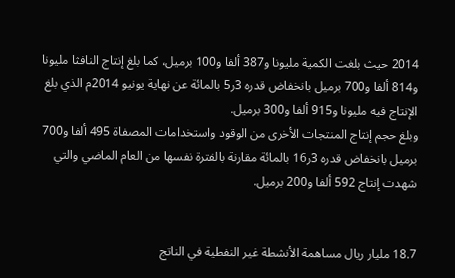2014 حيث بلغت الكمية مليونا و387 ألفا و100 برميل، كما بلغ إنتاج النافثا مليونا و814 ألفا و700 برميل بانخفاض قدره 3ر5 بالمائة عن نهاية يونيو 2014م الذي بلغ الإنتاج فيه مليونا و915 ألفا و300 برميل.
وبلغ حجم إنتاج المنتجات الأخرى من الوقود واستخدامات المصفاة 495 ألفا و700 برميل بانخفاض قدره 3ر16 بالمائة مقارنة بالفترة نفسها من العام الماضي والتي شهدت إنتاج 592 ألفا و200 برميل.


18.7 مليار ريال مساهمة الأنشطة غير النفطية في الناتج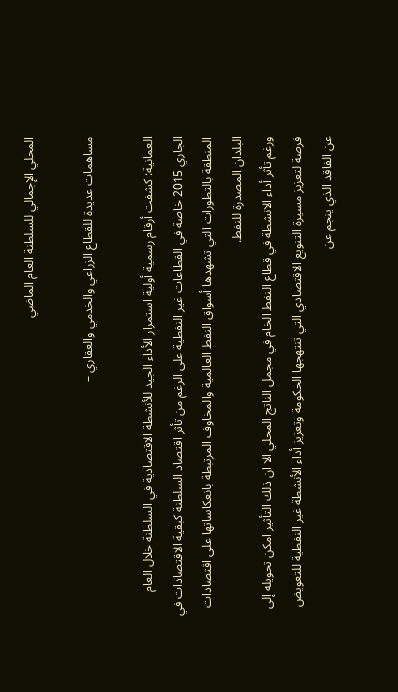المحلي الإجمالي للسلطنة العام الماضي

مساهمات عديدة للقطاع الزراعي والخدمي والعقاري –

العمانية: كشفت أرقام رسمية أولية استمرار الأداء الجيد للأنشطة الاقتصادية في السلطنة خلال العام الجاري 2015 خاصة في القطاعات غير النفطية على الرغم من تأثر اقتصاد السلطنة كبقية الاقتصادات في المنطقة بالتطورات التي تشهدها أسواق النفط العالمية والمخاوف المرتبطة بانعكاساتها على اقتصادات البلدان المصدرة للنفط.
ورغم تأثر أداء الانشطة في قطاع النفط الخام في مجمل الناتج المحلي الا ان ذلك التأثير امكن تحويله إلى فرصة لتعزيز مسيرة التنويع الاقتصادي التي تنتهجها الحكومة وتعزيز أداء الأنشطة غير النفطية للتعويض عن الفاقد الذي ينجم عن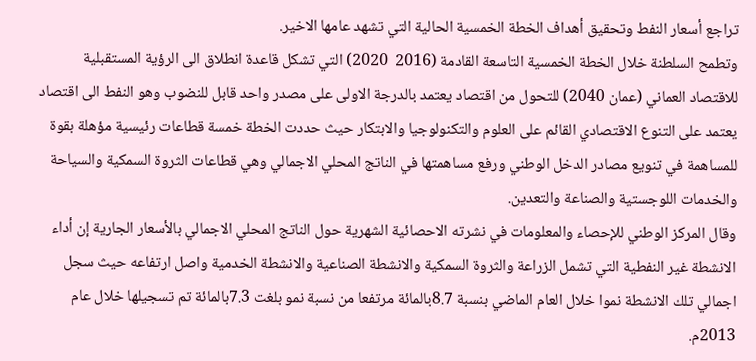تراجع أسعار النفط وتحقيق أهداف الخطة الخمسية الحالية التي تشهد عامها الاخير.
وتطمح السلطنة خلال الخطة الخمسية التاسعة القادمة (2016  2020) التي تشكل قاعدة انطلاق الى الرؤية المستقبلية للاقتصاد العماني (عمان 2040) للتحول من اقتصاد يعتمد بالدرجة الاولى على مصدر واحد قابل للنضوب وهو النفط الى اقتصاد يعتمد على التنوع الاقتصادي القائم على العلوم والتكنولوجيا والابتكار حيث حددت الخطة خمسة قطاعات رئيسية مؤهلة بقوة للمساهمة في تنويع مصادر الدخل الوطني ورفع مساهمتها في الناتج المحلي الاجمالي وهي قطاعات الثروة السمكية والسياحة والخدمات اللوجستية والصناعة والتعدين.
وقال المركز الوطني للإحصاء والمعلومات في نشرته الاحصائية الشهرية حول الناتج المحلي الاجمالي بالأسعار الجارية إن أداء الانشطة غير النفطية التي تشمل الزراعة والثروة السمكية والانشطة الصناعية والانشطة الخدمية واصل ارتفاعه حيث سجل اجمالي تلك الانشطة نموا خلال العام الماضي بنسبة 8.7بالمائة مرتفعا من نسبة نمو بلغت 7.3بالمائة تم تسجيلها خلال عام 2013م.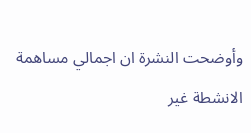وأوضحت النشرة ان اجمالي مساهمة الانشطة غير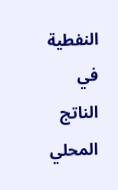النفطية في الناتج المحلي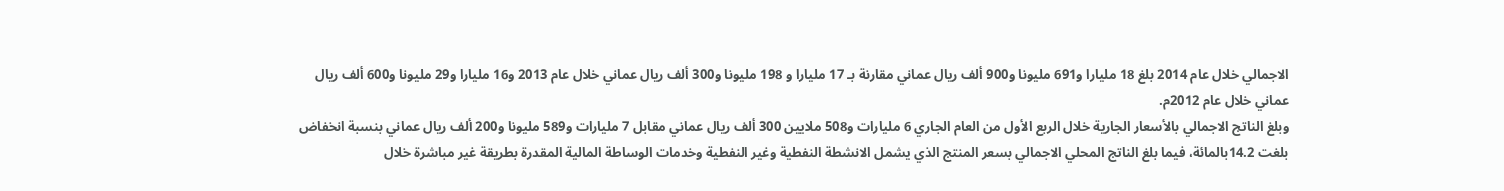الاجمالي خلال عام 2014 بلغ 18 مليارا و691 مليونا و900 ألف ريال عماني مقارنة بـ 17 مليارا و 198 مليونا و300 ألف ريال عماني خلال عام 2013 و16 مليارا و29 مليونا و600 ألف ريال عماني خلال عام 2012م.
وبلغ الناتج الاجمالي بالأسعار الجارية خلال الربع الأول من العام الجاري 6 مليارات و508 ملايين 300 ألف ريال عماني مقابل 7 مليارات و589 مليونا و200 ألف ريال عماني بنسبة انخفاض بلغت 14.2بالمائة، فيما بلغ الناتج المحلي الاجمالي بسعر المنتج الذي يشمل الانشطة النفطية وغير النفطية وخدمات الوساطة المالية المقدرة بطريقة غير مباشرة خلال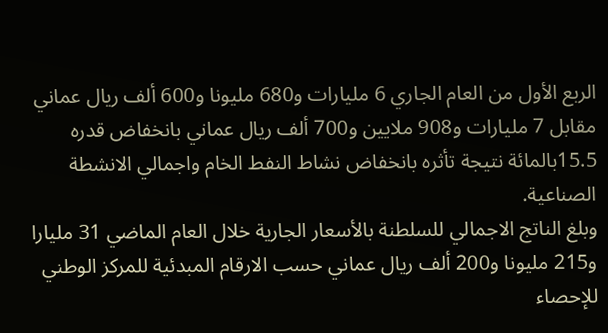الربع الأول من العام الجاري 6 مليارات و680 مليونا و600 ألف ريال عماني مقابل 7 مليارات و908 ملايين و700 ألف ريال عماني بانخفاض قدره 15.5بالمائة نتيجة تأثره بانخفاض نشاط النفط الخام واجمالي الانشطة الصناعية.
وبلغ الناتج الاجمالي للسلطنة بالأسعار الجارية خلال العام الماضي 31 مليارا و215 مليونا و200 ألف ريال عماني حسب الارقام المبدئية للمركز الوطني للإحصاء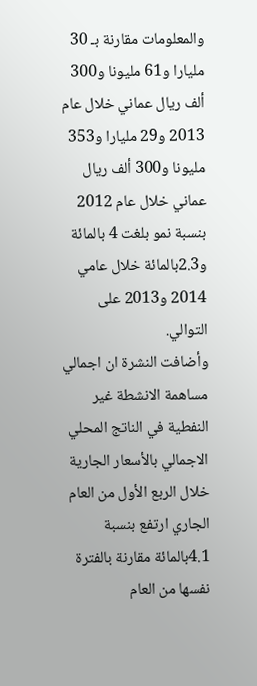والمعلومات مقارنة بـ 30 مليارا و61 مليونا و300 ألف ريال عماني خلال عام 2013 و29 مليارا و353 مليونا و300 ألف ريال عماني خلال عام 2012 بنسبة نمو بلغت 4 بالمائة و2.3بالمائة خلال عامي 2014 و2013 على التوالي.
وأضافت النشرة ان اجمالي مساهمة الانشطة غير النفطية في الناتج المحلي الاجمالي بالأسعار الجارية خلال الربع الأول من العام الجاري ارتفع بنسبة 4.1بالمائة مقارنة بالفترة نفسها من العام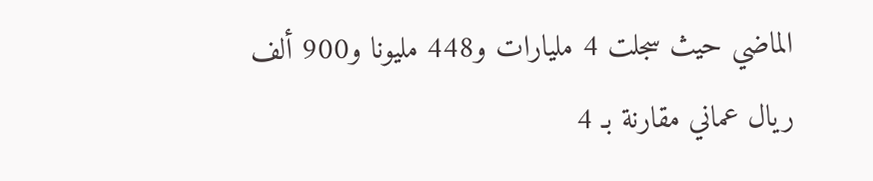الماضي حيث سجلت 4 مليارات و448 مليونا و900 ألف ريال عماني مقارنة بـ 4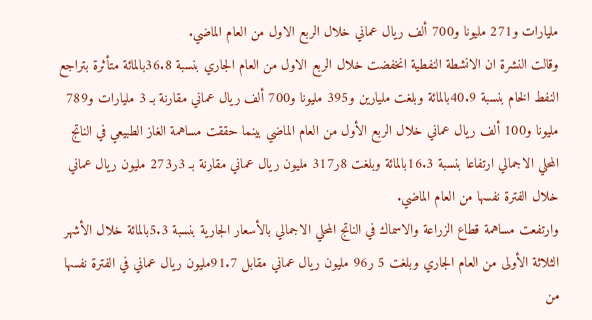مليارات و271 مليونا و700 ألف ريال عماني خلال الربع الاول من العام الماضي.
وقالت النشرة ان الانشطة النفطية انخفضت خلال الربع الاول من العام الجاري بنسبة 36.8بالمائة متأثرة بتراجع النفط الخام بنسبة 40.9بالمائة وبلغت مليارين و395 مليونا و700 ألف ريال عماني مقارنة بـ 3 مليارات و789 مليونا و100 ألف ريال عماني خلال الربع الأول من العام الماضي بينما حققت مساهمة الغاز الطبيعي في الناتج المحلي الاجمالي ارتفاعا بنسبة 16.3بالمائة وبلغت 8ر317 مليون ريال عماني مقارنة بـ 3ر273 مليون ريال عماني خلال الفترة نفسها من العام الماضي.
وارتفعت مساهمة قطاع الزراعة والاسماك في الناتج المحلي الاجمالي بالأسعار الجارية بنسبة 5.3بالمائة خلال الأشهر الثلاثة الأولى من العام الجاري وبلغت 5 ر96 مليون ريال عماني مقابل 91.7مليون ريال عماني في الفترة نفسها من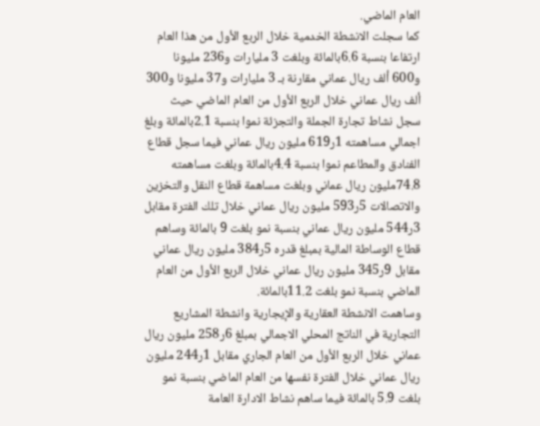العام الماضي.
كما سجلت الانشطة الخدمية خلال الربع الأول من هذا العام ارتفاعا بنسبة 6.6بالمائة وبلغت 3 مليارات و236 مليونا و600 ألف ريال عماني مقارنة بـ 3 مليارات و37 مليونا و300 ألف ريال عماني خلال الربع الأول من العام الماضي حيث سجل نشاط تجارة الجملة والتجزئة نموا بنسبة 2.1بالمائة وبلغ اجمالي مساهمته 1ر619 مليون ريال عماني فيما سجل قطاع الفنادق والمطاعم نموا بنسبة 4.4بالمائة وبلغت مساهمته 74.8مليون ريال عماني وبلغت مساهمة قطاع النقل والتخزين والاتصالات 5ر593 مليون ريال عماني خلال تلك الفترة مقابل 3ر544 مليون ريال عماني بنسبة نمو بلغت 9 بالمائة وساهم قطاع الوساطة المالية بمبلغ قدره 5ر384 مليون ريال عماني مقابل 9ر345 مليون ريال عماني خلال الربع الأول من العام الماضي بنسبة نمو بلغت 11.2بالمائة.
وساهمت الانشطة العقارية والإيجارية وانشطة المشاريع التجارية في الناتج المحلي الاجمالي بمبلغ 6ر258 مليون ريال عماني خلال الربع الأول من العام الجاري مقابل 1ر244 مليون ريال عماني خلال الفترة نفسها من العام الماضي بنسبة نمو بلغت 5.9 بالمائة فيما ساهم نشاط الادارة العامة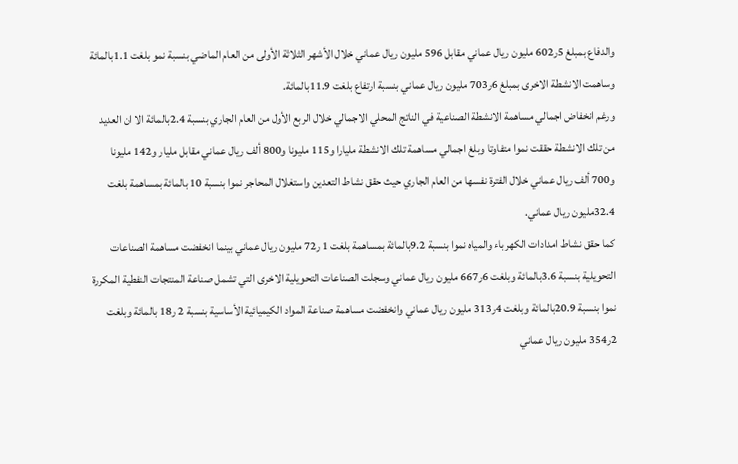والدفاع بمبلغ 5ر602 مليون ريال عماني مقابل 596 مليون ريال عماني خلال الأشهر الثلاثة الأولى من العام الماضي بنسبة نمو بلغت 1.1بالمائة وساهمت الانشطة الاخرى بمبلغ 6ر703 مليون ريال عماني بنسبة ارتفاع بلغت 11.9بالمائة.
ورغم انخفاض اجمالي مساهمة الانشطة الصناعية في الناتج المحلي الاجمالي خلال الربع الأول من العام الجاري بنسبة 2.4بالمائة الا ان العديد من تلك الانشطة حققت نموا متفاوتا وبلغ اجمالي مساهمة تلك الانشطة مليارا و115 مليونا و800 ألف ريال عماني مقابل مليار و142 مليونا و700 ألف ريال عماني خلال الفترة نفسها من العام الجاري حيث حقق نشاط التعدين واستغلال المحاجر نموا بنسبة 10 بالمائة بمساهمة بلغت 32.4مليون ريال عماني.
كما حقق نشاط امدادات الكهرباء والمياه نموا بنسبة 9.2بالمائة بمساهمة بلغت 1 ر72 مليون ريال عماني بينما انخفضت مساهمة الصناعات التحويلية بنسبة 3.6بالمائة وبلغت 6ر667 مليون ريال عماني وسجلت الصناعات التحويلية الاخرى التي تشمل صناعة المنتجات النفطية المكررة نموا بنسبة 20.9بالمائة وبلغت 4ر313 مليون ريال عماني وانخفضت مساهمة صناعة المواد الكيميائية الأساسية بنسبة 2 ر18 بالمائة وبلغت 2ر354 مليون ريال عماني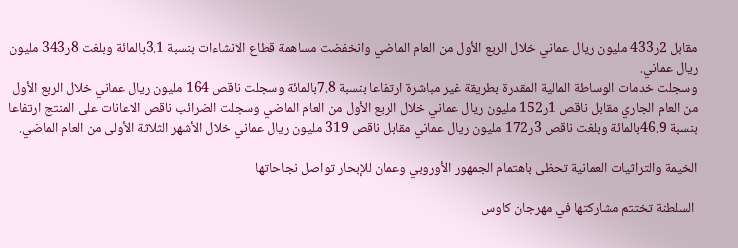مقابل 2ر433 مليون ريال عماني خلال الربع الأول من العام الماضي وانخفضت مساهمة قطاع الانشاءات بنسبة 3.1بالمائة وبلغت 8ر343 مليون ريال عماني.
وسجلت خدمات الوساطة المالية المقدرة بطريقة غير مباشرة ارتفاعا بنسبة 7.8بالمائة وسجلت ناقص 164 مليون ريال عماني خلال الربع الأول من العام الجاري مقابل ناقص 1ر152 مليون ريال عماني خلال الربع الأول من العام الماضي وسجلت الضرائب ناقص الاعانات على المنتج ارتفاعا بنسبة 46.9بالمائة وبلغت ناقص 3ر172 مليون ريال عماني مقابل ناقص 319 مليون ريال عماني خلال الأشهر الثلاثة الأولى من العام الماضي.

الخيمة والتراثيات العمانية تحظى باهتمام الجمهور الأوروبي وعمان للإبحار تواصل نجاحاتها

 السلطنة تختتم مشاركتها في مهرجان كاوس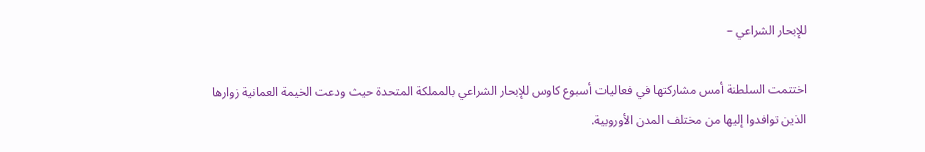للإبحار الشراعي –

اختتمت السلطنة أمس مشاركتها في فعاليات أسبوع كاوس للإبحار الشراعي بالمملكة المتحدة حيث ودعت الخيمة العمانية زوارها الذين توافدوا إليها من مختلف المدن الأوروبية.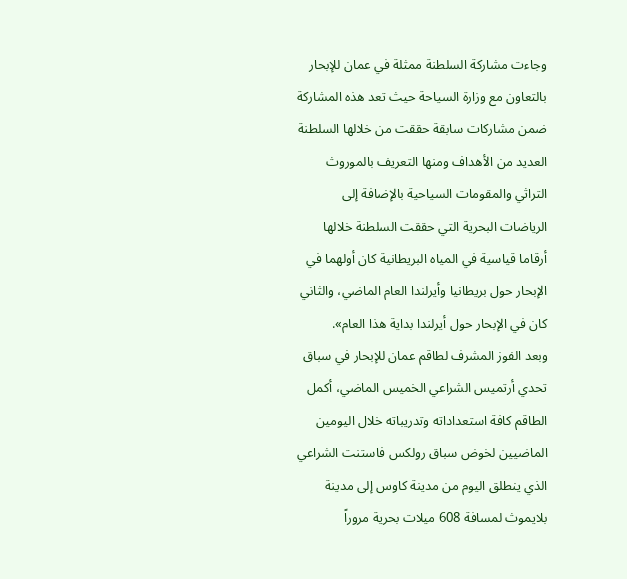وجاءت مشاركة السلطنة ممثلة في عمان للإبحار بالتعاون مع وزارة السياحة حيث تعد هذه المشاركة ضمن مشاركات سابقة حققت من خلالها السلطنة العديد من الأهداف ومنها التعريف بالموروث التراثي والمقومات السياحية بالإضافة إلى الرياضات البحرية التي حققت السلطنة خلالها أرقاما قياسية في المياه البريطانية كان أولهما في الإبحار حول بريطانيا وأيرلندا العام الماضي، والثاني كان في الإبحار حول أيرلندا بداية هذا العام».
وبعد الفوز المشرف لطاقم عمان للإبحار في سباق تحدي أرتميس الشراعي الخميس الماضي، أكمل الطاقم كافة استعداداته وتدريباته خلال اليومين الماضيين لخوض سباق رولكس فاستنت الشراعي الذي ينطلق اليوم من مدينة كاوس إلى مدينة بلايموث لمسافة 608 ميلات بحرية مروراً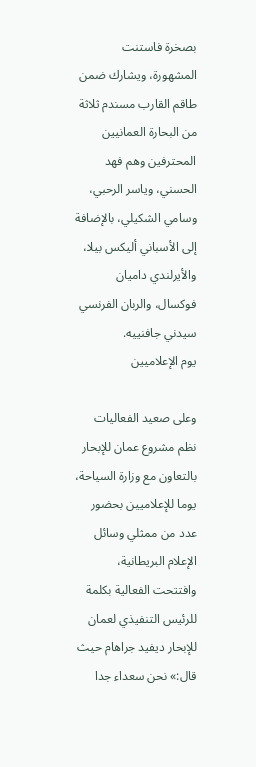بصخرة فاستنت المشهورة، ويشارك ضمن طاقم القارب مسندم ثلاثة من البحارة العمانيين المحترفين وهم فهد الحسني، وياسر الرحبي، وسامي الشكيلي، بالإضافة إلى الأسباني أليكس بيلا، والأيرلندي داميان فوكسال، والربان الفرنسي سيدني جافنييه.
يوم الإعلاميين

وعلى صعيد الفعاليات نظم مشروع عمان للإبحار بالتعاون مع وزارة السياحة، يوما للإعلاميين بحضور عدد من ممثلي وسائل الإعلام البريطانية، وافتتحت الفعالية بكلمة للرئيس التنفيذي لعمان للإبحار ديفيد جراهام حيث قال:» نحن سعداء جدا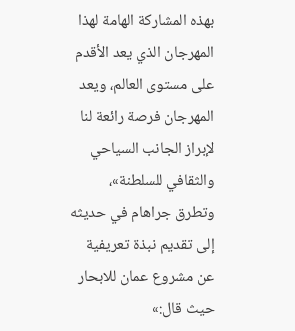بهذه المشاركة الهامة لهذا المهرجان الذي يعد الأقدم على مستوى العالم، ويعد المهرجان فرصة رائعة لنا لإبراز الجانب السياحي والثقافي للسلطنة»، وتطرق جراهام في حديثه إلى تقديم نبذة تعريفية عن مشروع عمان للابحار حيث قال:»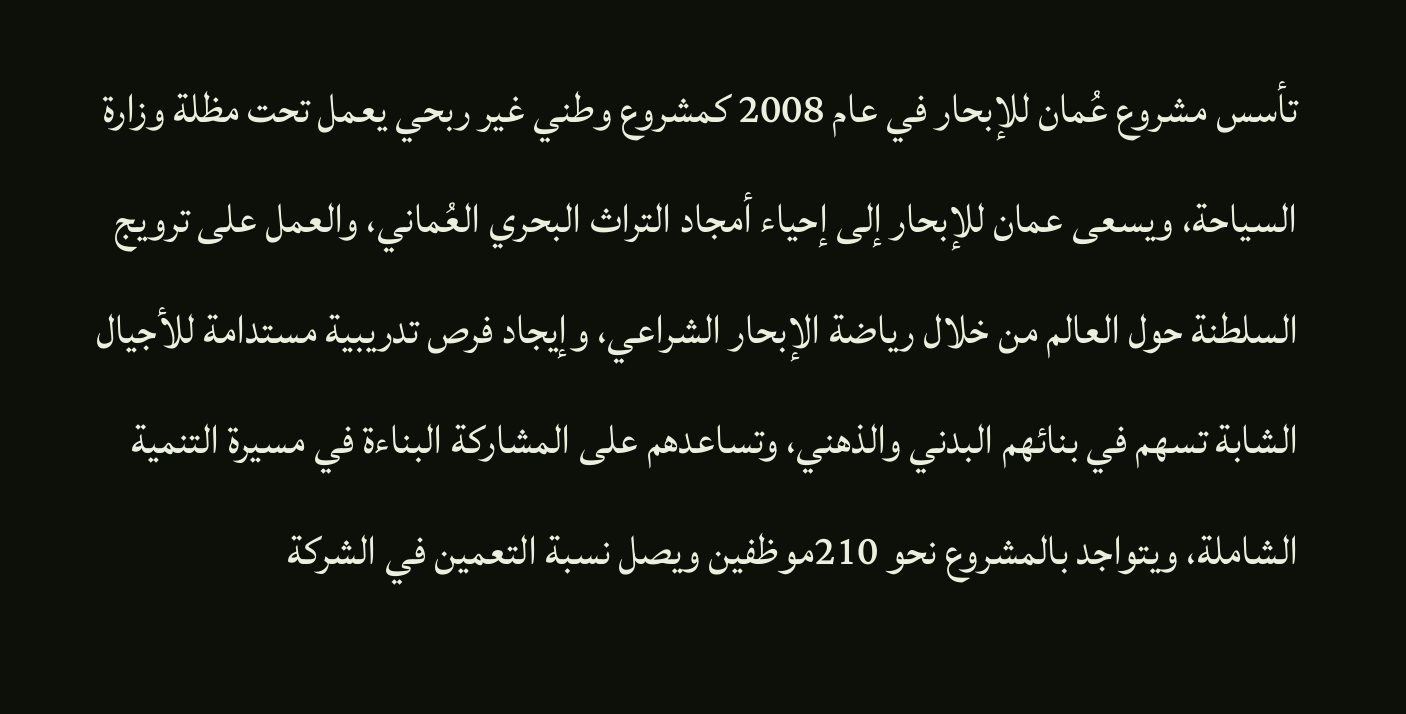تأسس مشروع عُمان للإبحار في عام 2008 كمشروع وطني غير ربحي يعمل تحت مظلة وزارة السياحة، ويسعى عمان للإبحار إلى إحياء أمجاد التراث البحري العُماني، والعمل على ترويج السلطنة حول العالم من خلال رياضة الإبحار الشراعي، وإيجاد فرص تدريبية مستدامة للأجيال الشابة تسهم في بنائهم البدني والذهني، وتساعدهم على المشاركة البناءة في مسيرة التنمية الشاملة، ويتواجد بالمشروع نحو 210موظفين ويصل نسبة التعمين في الشركة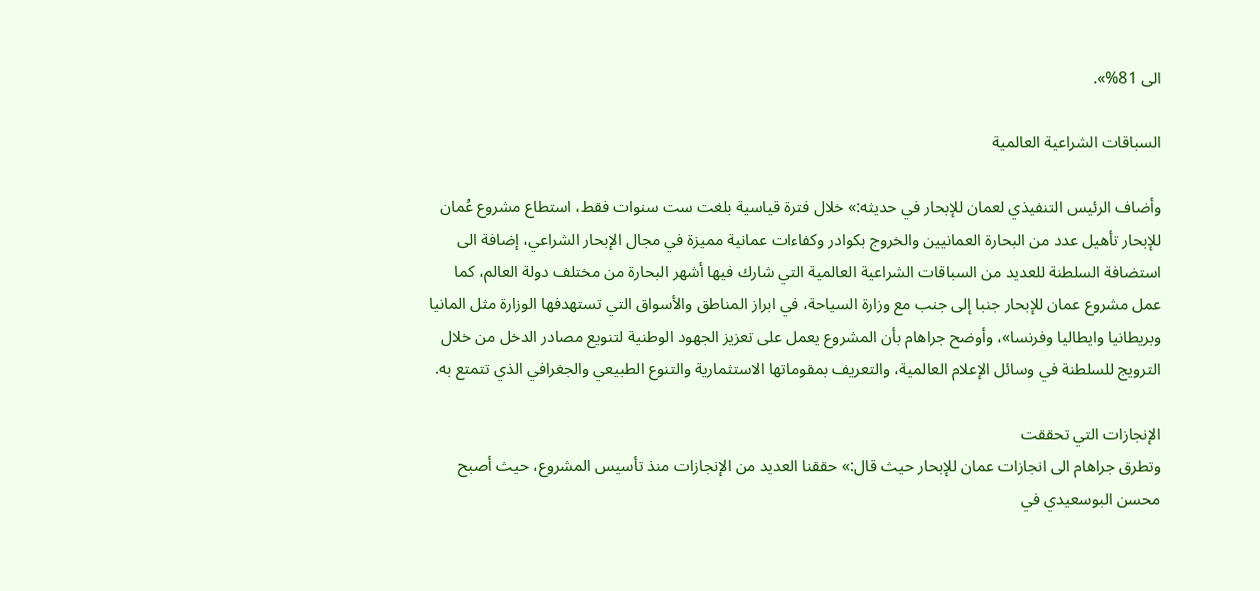الى 81%».

السباقات الشراعية العالمية

وأضاف الرئيس التنفيذي لعمان للإبحار في حديثه:» خلال فترة قياسية بلغت ست سنوات فقط، استطاع مشروع عُمان للإبحار تأهيل عدد من البحارة العمانيين والخروج بكوادر وكفاءات عمانية مميزة في مجال الإبحار الشراعي، إضافة الى استضافة السلطنة للعديد من السباقات الشراعية العالمية التي شارك فيها أشهر البحارة من مختلف دولة العالم، كما عمل مشروع عمان للإبحار جنبا إلى جنب مع وزارة السياحة، في ابراز المناطق والأسواق التي تستهدفها الوزارة مثل المانيا وبريطانيا وايطاليا وفرنسا»، وأوضح جراهام بأن المشروع يعمل على تعزيز الجهود الوطنية لتنويع مصادر الدخل من خلال الترويج للسلطنة في وسائل الإعلام العالمية، والتعريف بمقوماتها الاستثمارية والتنوع الطبيعي والجغرافي الذي تتمتع به.

الإنجازات التي تحققت
وتطرق جراهام الى انجازات عمان للإبحار حيث قال:» حققنا العديد من الإنجازات منذ تأسيس المشروع، حيث أصبح محسن البوسعيدي في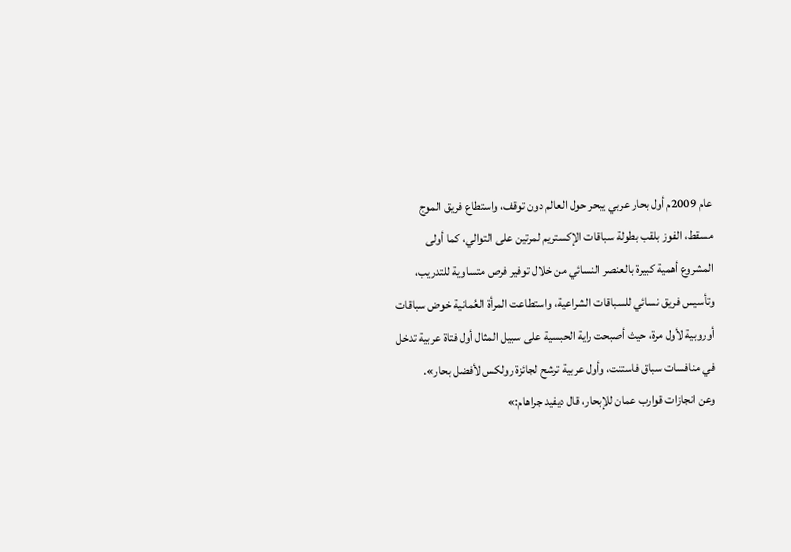عام 2009م أول بحار عربي يبحر حول العالم دون توقف، واستطاع فريق الموج مسقط، الفوز بلقب بطولة سباقات الإكستريم لمرتين على التوالي، كما أولى المشروع أهمية كبيرة بالعنصر النسائي من خلال توفير فرص متساوية للتدريب، وتأسيس فريق نسائي للسباقات الشراعية، واستطاعت المرأة العُمانية خوض سباقات أوروبية لأول مرة، حيث أصبحت راية الحبسية على سبيل المثال أول فتاة عربية تدخل في منافسات سباق فاستنت، وأول عربية ترشح لجائزة رولكس لأفضل بحار».
وعن انجازات قوارب عمان للإبحار، قال ديفيد جراهام:»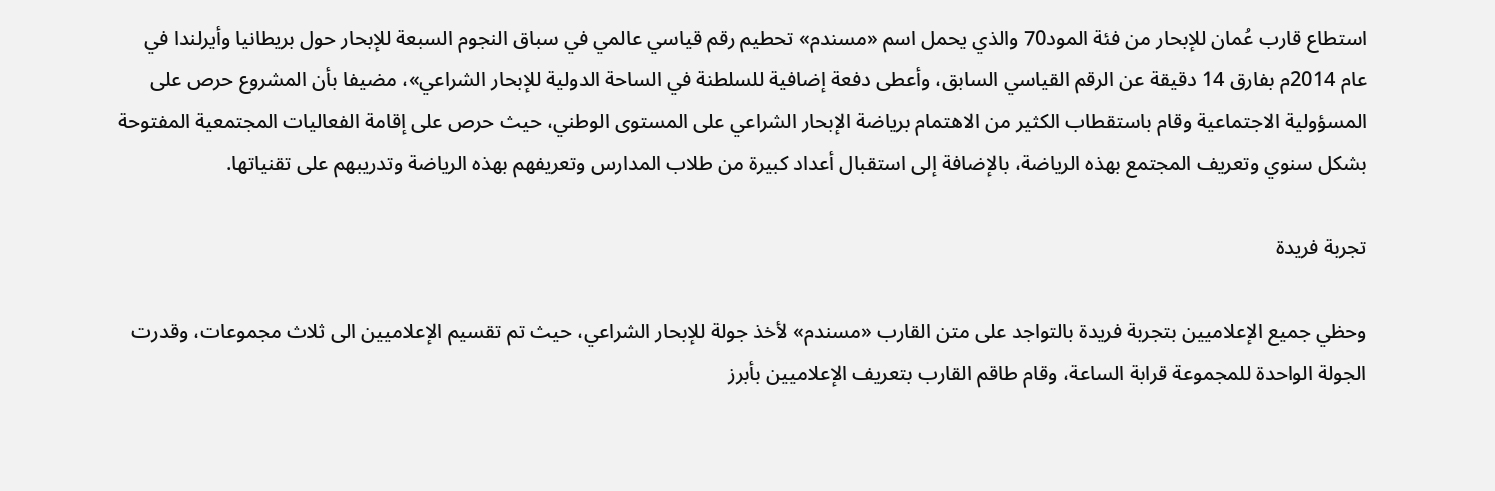استطاع قارب عُمان للإبحار من فئة المود70 والذي يحمل اسم «مسندم» تحطيم رقم قياسي عالمي في سباق النجوم السبعة للإبحار حول بريطانيا وأيرلندا في عام 2014م بفارق 14 دقيقة عن الرقم القياسي السابق، وأعطى دفعة إضافية للسلطنة في الساحة الدولية للإبحار الشراعي»، مضيفا بأن المشروع حرص على المسؤولية الاجتماعية وقام باستقطاب الكثير من الاهتمام برياضة الإبحار الشراعي على المستوى الوطني، حيث حرص على إقامة الفعاليات المجتمعية المفتوحة بشكل سنوي وتعريف المجتمع بهذه الرياضة، بالإضافة إلى استقبال أعداد كبيرة من طلاب المدارس وتعريفهم بهذه الرياضة وتدريبهم على تقنياتها.

تجربة فريدة

وحظي جميع الإعلاميين بتجربة فريدة بالتواجد على متن القارب «مسندم» لأخذ جولة للإبحار الشراعي، حيث تم تقسيم الإعلاميين الى ثلاث مجموعات، وقدرت الجولة الواحدة للمجموعة قرابة الساعة، وقام طاقم القارب بتعريف الإعلاميين بأبرز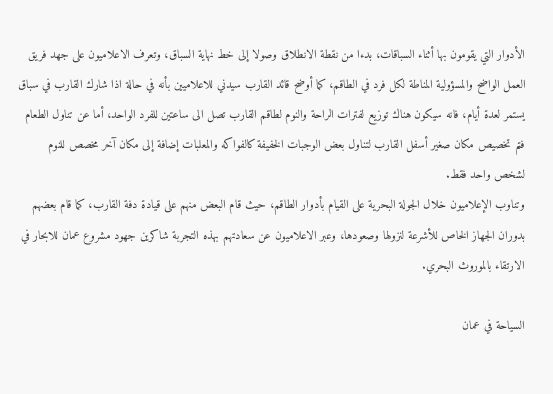الأدوار التي يقومون بها أثناء السباقات، بدءا من نقطة الانطلاق وصولا إلى خط نهاية السباق، وتعرف الاعلاميون على جهد فريق العمل الواضح والمسؤولية المناطة لكل فرد في الطاقم، كما أوضح قائد القارب سيدني للاعلاميين بأنه في حالة اذا شارك القارب في سباق يستمر لعدة أيام، فانه سيكون هناك توزيع لفترات الراحة والنوم لطاقم القارب تصل الى ساعتين للفرد الواحد، أما عن تناول الطعام فتم تخصيص مكان صغير أسفل القارب لتناول بعض الوجبات الخفيفة كالفواكه والمعلبات إضافة إلى مكان آخر مخصص للنوم لشخص واحد فقط.
وتناوب الإعلاميون خلال الجولة البحرية على القيام بأدوار الطاقم، حيث قام البعض منهم على قيادة دفة القارب، كما قام بعضهم بدوران الجهاز الخاص للأشرعة لنزولها وصعودها، وعبر الاعلاميون عن سعادتهم بهذه التجربة شاكرين جهود مشروع عمان للابحار في الارتقاء بالموروث البحري.

السياحة في عمان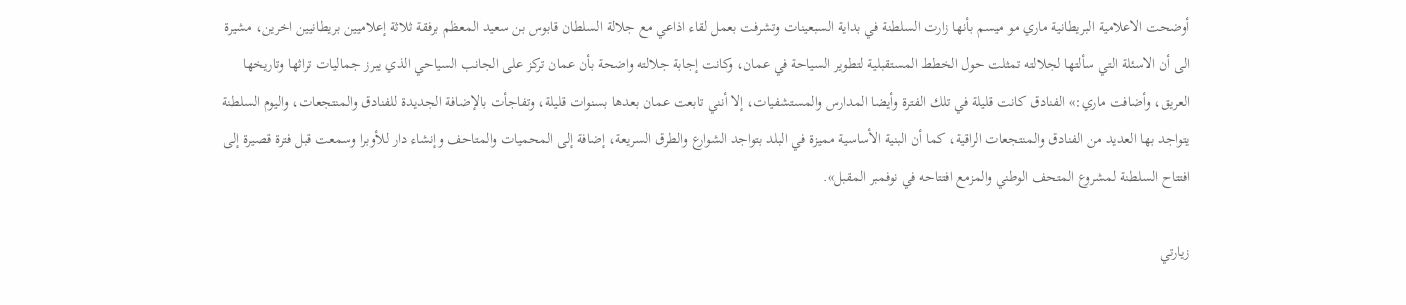أوضحت الاعلامية البريطانية ماري مو ميسم بأنها زارت السلطنة في بداية السبعينات وتشرفت بعمل لقاء اذاعي مع جلالة السلطان قابوس بن سعيد المعظم برفقة ثلاثة إعلاميين بريطانيين اخرين، مشيرة الى أن الاسئلة التي سألتها لجلالته تمثلت حول الخطط المستقبلية لتطوير السياحة في عمان، وكانت إجابة جلالته واضحة بأن عمان تركز على الجانب السياحي الذي يبرز جماليات تراثها وتاريخها العريق، وأضافت ماري:» الفنادق كانت قليلة في تلك الفترة وأيضا المدارس والمستشفيات، إلا أنني تابعت عمان بعدها بسنوات قليلة، وتفاجأت بالإضافة الجديدة للفنادق والمنتجعات، واليوم السلطنة يتواجد بها العديد من الفنادق والمنتجعات الراقية، كما أن البنية الأساسية مميزة في البلد بتواجد الشوارع والطرق السريعة، إضافة إلى المحميات والمتاحف وإنشاء دار للأوبرا وسمعت قبل فترة قصيرة إلى افتتاح السلطنة لمشروع المتحف الوطني والمزمع افتتاحه في نوفمبر المقبل».

زيارتي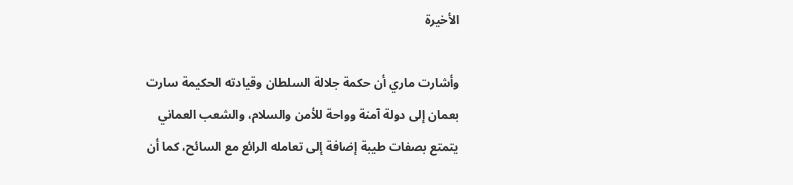الأخيرة

وأشارت ماري أن حكمة جلالة السلطان وقيادته الحكيمة سارت بعمان إلى دولة آمنة وواحة للأمن والسلام، والشعب العماني يتمتع بصفات طيبة إضافة إلى تعامله الرائع مع السائح، كما أن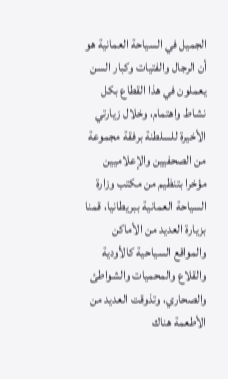الجميل في السياحة العمانية هو أن الرجال والفتيات وكبار السن يعملون في هذا القطاع بكل نشاط واهتمام، وخلال زيارتي الأخيرة للسلطنة برفقة مجموعة من الصحفيين والإعلاميين مؤخرا بتنظيم من مكتب وزارة السياحة العمانية ببريطانيا، قمنا بزيارة العديد من الأماكن والمواقع السياحية كالأودية والقلاع والمحميات والشواطئ والصحاري، وتذوقت العديد من الأطعمة هناك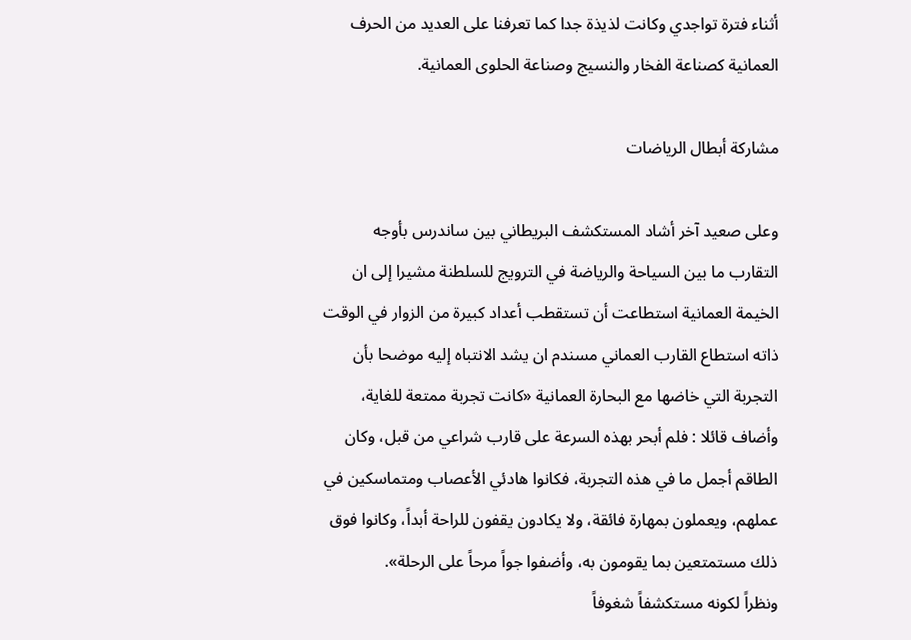أثناء فترة تواجدي وكانت لذيذة جدا كما تعرفنا على العديد من الحرف العمانية كصناعة الفخار والنسيج وصناعة الحلوى العمانية.

مشاركة أبطال الرياضات

وعلى صعيد آخر أشاد المستكشف البريطاني بين ساندرس بأوجه التقارب ما بين السياحة والرياضة في الترويج للسلطنة مشيرا إلى ان الخيمة العمانية استطاعت أن تستقطب أعداد كبيرة من الزوار في الوقت ذاته استطاع القارب العماني مسندم ان يشد الانتباه إليه موضحا بأن التجربة التي خاضها مع البحارة العمانية «كانت تجربة ممتعة للغاية، وأضاف قائلا : فلم أبحر بهذه السرعة على قارب شراعي من قبل، وكان الطاقم أجمل ما في هذه التجربة، فكانوا هادئي الأعصاب ومتماسكين في عملهم، ويعملون بمهارة فائقة، ولا يكادون يقفون للراحة أبداً، وكانوا فوق ذلك مستمتعين بما يقومون به، وأضفوا جواً مرحاً على الرحلة».
ونظراً لكونه مستكشفاً شغوفاً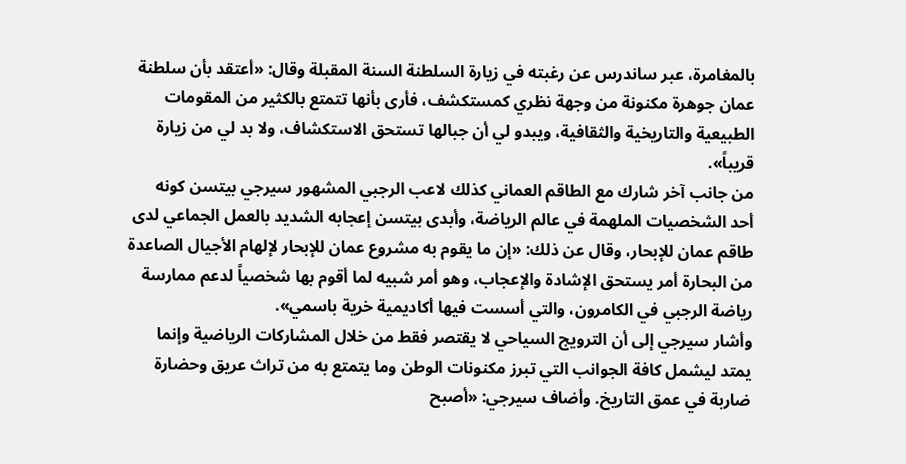بالمغامرة، عبر ساندرس عن رغبته في زيارة السلطنة السنة المقبلة وقال: «أعتقد بأن سلطنة عمان جوهرة مكنونة من وجهة نظري كمستكشف، فأرى بأنها تتمتع بالكثير من المقومات الطبيعية والتاريخية والثقافية، ويبدو لي أن جبالها تستحق الاستكشاف، ولا بد لي من زيارة قريباً».
من جانب آخر شارك مع الطاقم العماني كذلك لاعب الرجبي المشهور سيرجي بيتسن كونه أحد الشخصيات الملهمة في عالم الرياضة، وأبدى بيتسن إعجابه الشديد بالعمل الجماعي لدى طاقم عمان للإبحار، وقال عن ذلك: «إن ما يقوم به مشروع عمان للإبحار لإلهام الأجيال الصاعدة من البحارة أمر يستحق الإشادة والإعجاب، وهو أمر شبيه لما أقوم بها شخصياً لدعم ممارسة رياضة الرجبي في الكامرون، والتي أسست فيها أكاديمية خرية باسمي».
وأشار سيرجي إلى أن الترويج السياحي لا يقتصر فقط من خلال المشاركات الرياضية وإنما يمتد ليشمل كافة الجوانب التي تبرز مكنونات الوطن وما يتمتع به من تراث عريق وحضارة ضاربة في عمق التاريخ. وأضاف سيرجي: «أصبح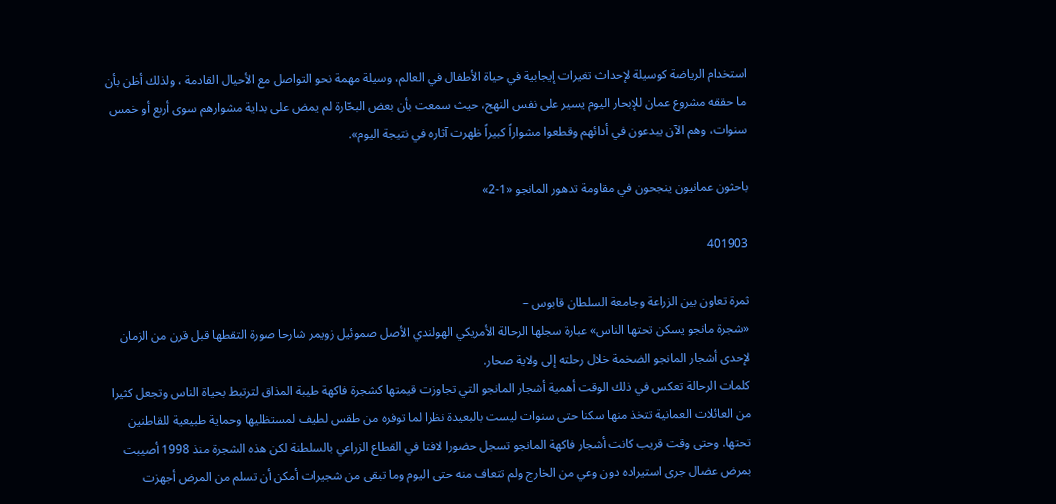استخدام الرياضة كوسيلة لإحداث تغيرات إيجابية في حياة الأطفال في العالم، وسيلة مهمة نحو التواصل مع الأحيال القادمة ، ولذلك أظن بأن ما حققه مشروع عمان للإبحار اليوم يسير على نفس النهج، حيث سمعت بأن بعض البحّارة لم يمض على بداية مشوارهم سوى أربع أو خمس سنوات، وهم الآن يبدعون في أدائهم وقطعوا مشواراً كبيراً ظهرت آثاره في نتيجة اليوم».

باحثون عمانيون ينجحون في مقاومة تدهور المانجو «1-2»

401903

ثمرة تعاون بين الزراعة وجامعة السلطان قابوس –
«شجرة مانجو يسكن تحتها الناس» عبارة سجلها الرحالة الأمريكي الهولندي الأصل صموئيل زويمر شارحا صورة التقطها قبل قرن من الزمان لإحدى أشجار المانجو الضخمة خلال رحلته إلى ولاية صحار.
كلمات الرحالة تعكس في ذلك الوقت أهمية أشجار المانجو التي تجاوزت قيمتها كشجرة فاكهة طيبة المذاق لترتبط بحياة الناس وتجعل كثيرا من العائلات العمانية تتخذ منها سكنا حتى سنوات ليست بالبعيدة نظرا لما توفره من طقس لطيف لمستظليها وحماية طبيعية للقاطنين تحتها. وحتى وقت قريب كانت أشجار فاكهة المانجو تسجل حضورا لافتا في القطاع الزراعي بالسلطنة لكن هذه الشجرة منذ 1998 أصيبت بمرض عضال جرى استيراده دون وعي من الخارج ولم تتعاف منه حتى اليوم وما تبقى من شجيرات أمكن أن تسلم من المرض أجهزت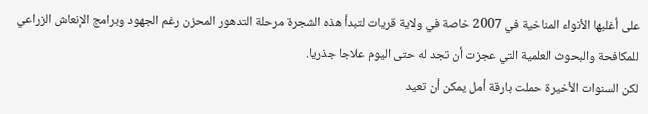على أغلبها الأنواء المناخية في 2007 خاصة في ولاية قريات لتبدأ هذه الشجرة مرحلة التدهور المحزن رغم الجهود وبرامج الإنعاش الزراعي للمكافحة والبحوث العلمية التي عجزت أن تجد له حتى اليوم علاجا جذريا.
لكن السنوات الأخيرة حملت بارقة أمل يمكن أن تعيد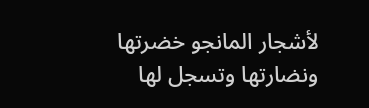لأشجار المانجو خضرتها ونضارتها وتسجل لها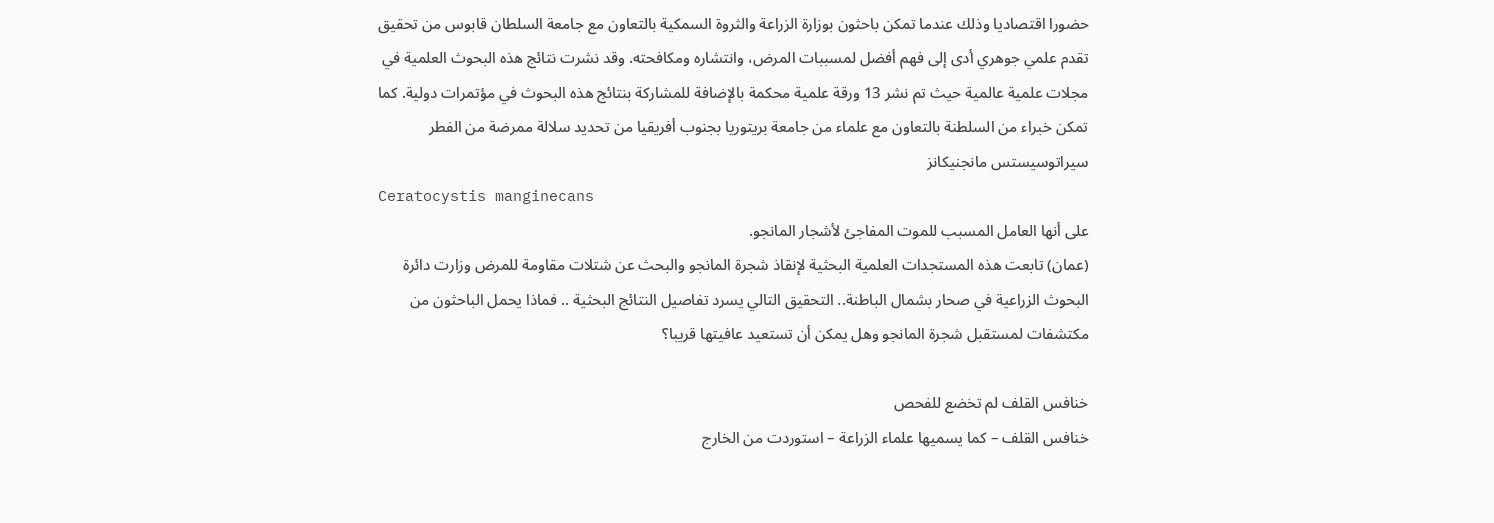حضورا اقتصاديا وذلك عندما تمكن باحثون بوزارة الزراعة والثروة السمكية بالتعاون مع جامعة السلطان قابوس من تحقيق تقدم علمي جوهري أدى إلى فهم أفضل لمسببات المرض، وانتشاره ومكافحته. وقد نشرت نتائج هذه البحوث العلمية في مجلات علمية عالمية حيث تم نشر 13 ورقة علمية محكمة بالإضافة للمشاركة بنتائج هذه البحوث في مؤتمرات دولية. كما تمكن خبراء من السلطنة بالتعاون مع علماء من جامعة بريتوريا بجنوب أفريقيا من تحديد سلالة ممرضة من الفطر سيراتوسيستس مانجنيكانز
Ceratocystis manginecans
على أنها العامل المسبب للموت المفاجئ لأشجار المانجو.
(عمان) تابعت هذه المستجدات العلمية البحثية لإنقاذ شجرة المانجو والبحث عن شتلات مقاومة للمرض وزارت دائرة البحوث الزراعية في صحار بشمال الباطنة.. التحقيق التالي يسرد تفاصيل النتائج البحثية .. فماذا يحمل الباحثون من مكتشفات لمستقبل شجرة المانجو وهل يمكن أن تستعيد عافيتها قريبا؟

خنافس القلف لم تخضع للفحص
خنافس القلف – كما يسميها علماء الزراعة – استوردت من الخارج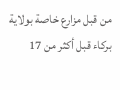من قبل مزارع خاصة بولاية بركاء قبل أكثر من 17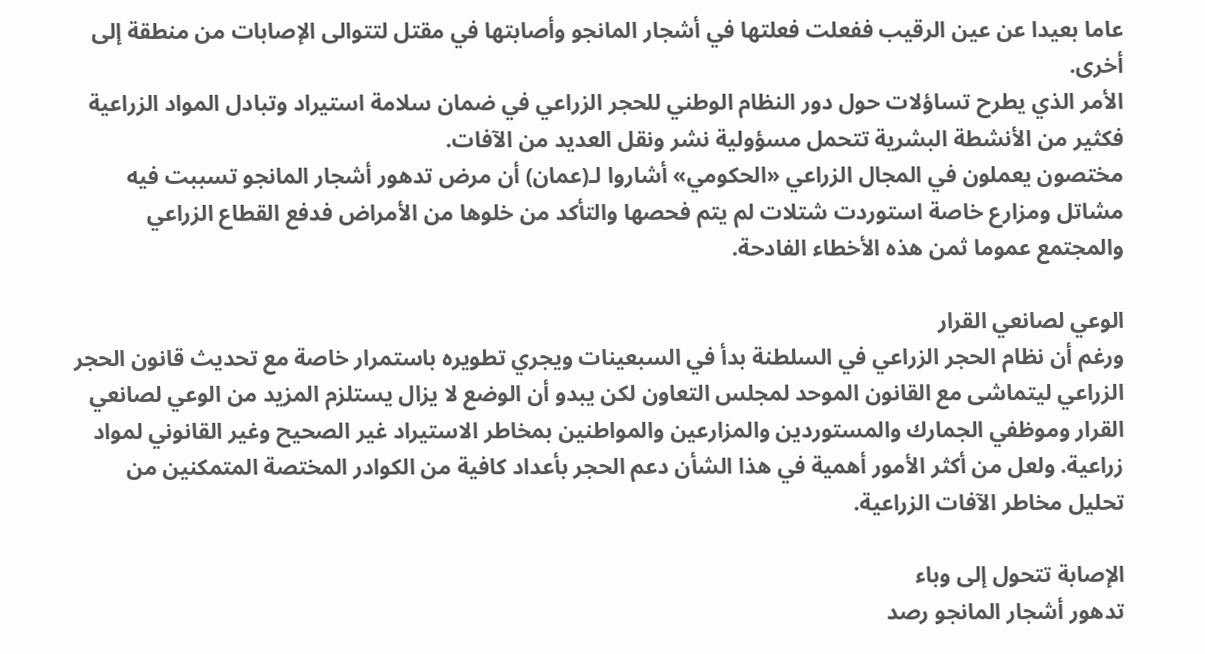عاما بعيدا عن عين الرقيب ففعلت فعلتها في أشجار المانجو وأصابتها في مقتل لتتوالى الإصابات من منطقة إلى أخرى.
الأمر الذي يطرح تساؤلات حول دور النظام الوطني للحجر الزراعي في ضمان سلامة استيراد وتبادل المواد الزراعية فكثير من الأنشطة البشرية تتحمل مسؤولية نشر ونقل العديد من الآفات.
مختصون يعملون في المجال الزراعي «الحكومي» أشاروا لـ(عمان) أن مرض تدهور أشجار المانجو تسببت فيه مشاتل ومزارع خاصة استوردت شتلات لم يتم فحصها والتأكد من خلوها من الأمراض فدفع القطاع الزراعي والمجتمع عموما ثمن هذه الأخطاء الفادحة.

الوعي لصانعي القرار
ورغم أن نظام الحجر الزراعي في السلطنة بدأ في السبعينات ويجري تطويره باستمرار خاصة مع تحديث قانون الحجر الزراعي ليتماشى مع القانون الموحد لمجلس التعاون لكن يبدو أن الوضع لا يزال يستلزم المزيد من الوعي لصانعي القرار وموظفي الجمارك والمستوردين والمزارعين والمواطنين بمخاطر الاستيراد غير الصحيح وغير القانوني لمواد زراعية. ولعل من أكثر الأمور أهمية في هذا الشأن دعم الحجر بأعداد كافية من الكوادر المختصة المتمكنين من تحليل مخاطر الآفات الزراعية.

الإصابة تتحول إلى وباء
تدهور أشجار المانجو رصد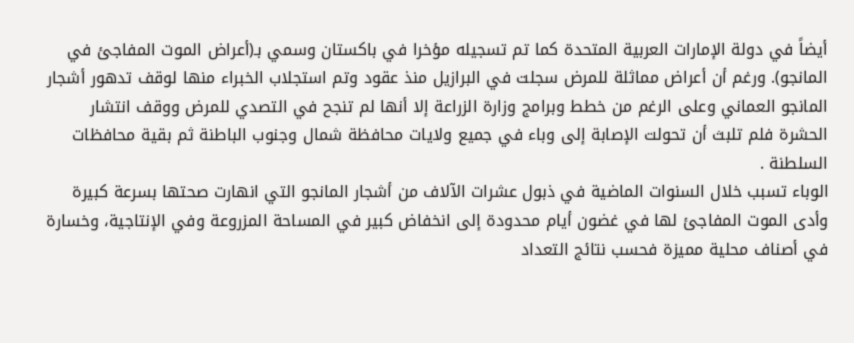أيضاً في دولة الإمارات العربية المتحدة كما تم تسجيله مؤخرا في باكستان وسمي بـ(أعراض الموت المفاجئ في المانجو). ورغم أن أعراض مماثلة للمرض سجلت في البرازيل منذ عقود وتم استجلاب الخبراء منها لوقف تدهور أشجار المانجو العماني وعلى الرغم من خطط وبرامج وزارة الزراعة إلا أنها لم تنجح في التصدي للمرض ووقف انتشار الحشرة فلم تلبث أن تحولت الإصابة إلى وباء في جميع ولايات محافظة شمال وجنوب الباطنة ثم بقية محافظات السلطنة .
الوباء تسبب خلال السنوات الماضية في ذبول عشرات الآلاف من أشجار المانجو التي انهارت صحتها بسرعة كبيرة وأدى الموت المفاجئ لها في غضون أيام محدودة إلى انخفاض كبير في المساحة المزروعة وفي الإنتاجية، وخسارة في أصناف محلية مميزة فحسب نتائج التعداد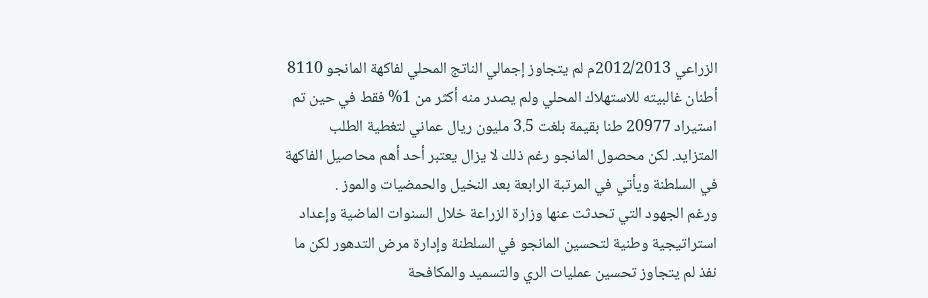الزراعي 2012/2013م لم يتجاوز إجمالي الناتج المحلي لفاكهة المانجو 8110 أطنان غالبيته للاستهلاك المحلي ولم يصدر منه أكثر من 1% فقط في حين تم استيراد 20977 طنا بقيمة بلغت 3.5 مليون ريال عماني لتغطية الطلب المتزايد. لكن محصول المانجو رغم ذلك لا يزال يعتبر أحد أهم محاصيل الفاكهة في السلطنة ويأتي في المرتبة الرابعة بعد النخيل والحمضيات والموز .
ورغم الجهود التي تحدثت عنها وزارة الزراعة خلال السنوات الماضية وإعداد استراتيجية وطنية لتحسين المانجو في السلطنة وإدارة مرض التدهور لكن ما نفذ لم يتجاوز تحسين عمليات الري والتسميد والمكافحة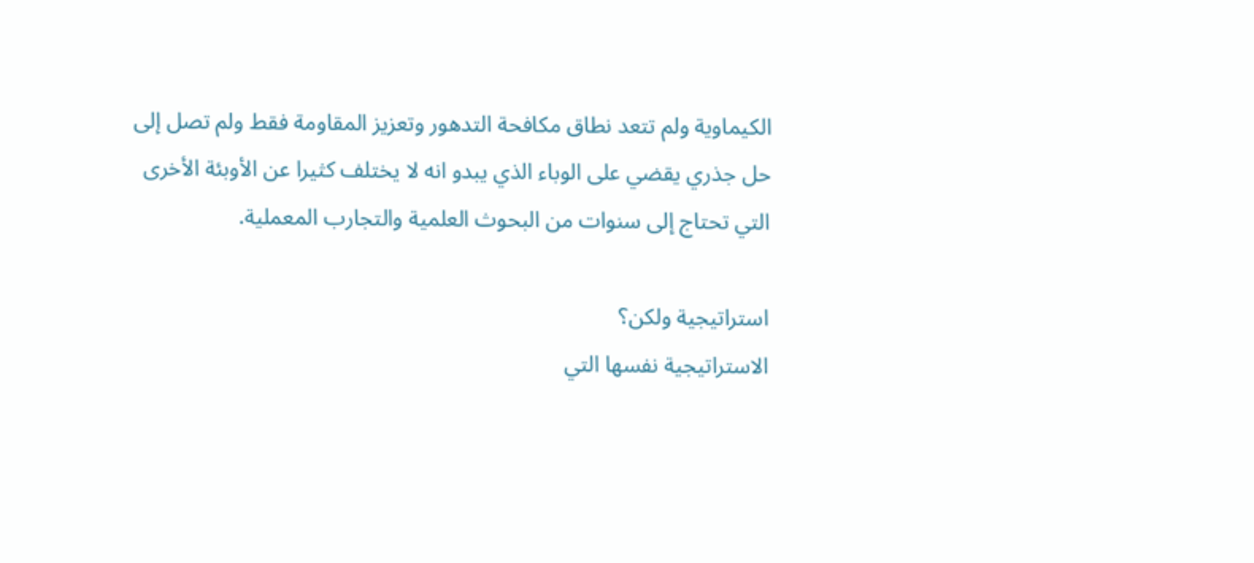الكيماوية ولم تتعد نطاق مكافحة التدهور وتعزيز المقاومة فقط ولم تصل إلى حل جذري يقضي على الوباء الذي يبدو انه لا يختلف كثيرا عن الأوبئة الأخرى التي تحتاج إلى سنوات من البحوث العلمية والتجارب المعملية.

استراتيجية ولكن؟
الاستراتيجية نفسها التي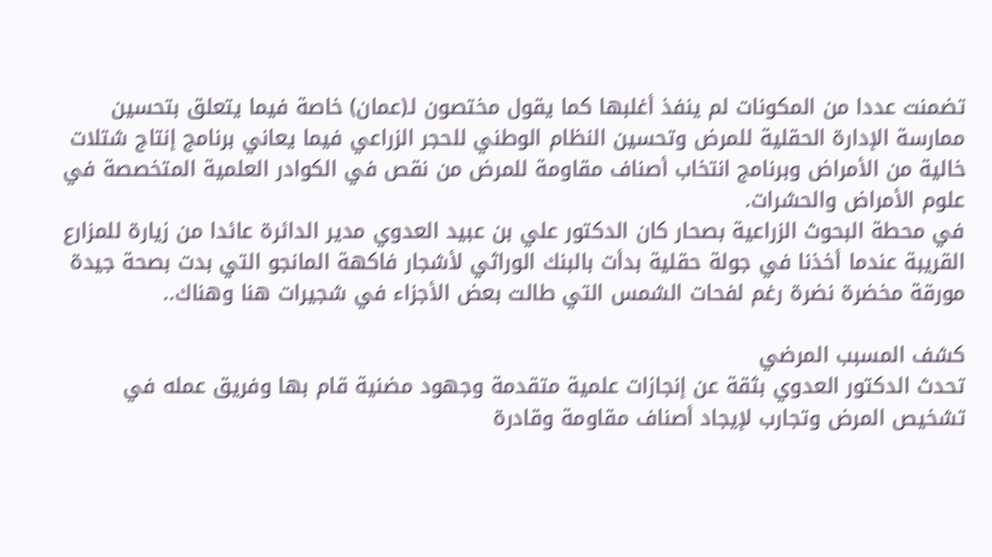تضمنت عددا من المكونات لم ينفذ أغلبها كما يقول مختصون لـ(عمان) خاصة فيما يتعلق بتحسين ممارسة الإدارة الحقلية للمرض وتحسين النظام الوطني للحجر الزراعي فيما يعاني برنامج إنتاج شتلات خالية من الأمراض وبرنامج انتخاب أصناف مقاومة للمرض من نقص في الكوادر العلمية المتخصصة في علوم الأمراض والحشرات.
في محطة البحوث الزراعية بصحار كان الدكتور علي بن عبيد العدوي مدير الدائرة عائدا من زيارة للمزارع القريبة عندما أخذنا في جولة حقلية بدأت بالبنك الوراثي لأشجار فاكهة المانجو التي بدت بصحة جيدة مورقة مخضرة نضرة رغم لفحات الشمس التي طالت بعض الأجزاء في شجيرات هنا وهناك..

كشف المسبب المرضي
تحدث الدكتور العدوي بثقة عن إنجازات علمية متقدمة وجهود مضنية قام بها وفريق عمله في تشخيص المرض وتجارب لإيجاد أصناف مقاومة وقادرة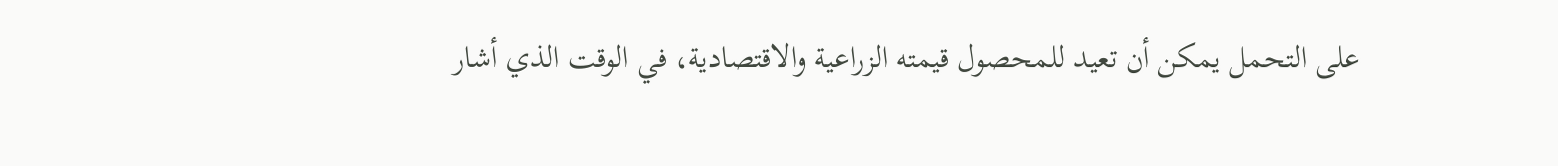على التحمل يمكن أن تعيد للمحصول قيمته الزراعية والاقتصادية، في الوقت الذي أشار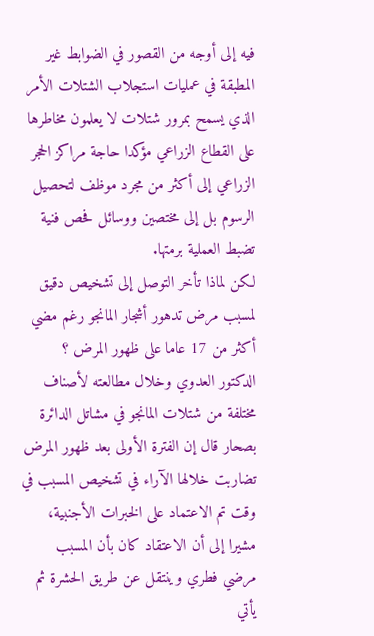فيه إلى أوجه من القصور في الضوابط غير المطبقة في عمليات استجلاب الشتلات الأمر الذي يسمح بمرور شتلات لا يعلمون مخاطرها على القطاع الزراعي مؤكدا حاجة مراكز الحجر الزراعي إلى أكثر من مجرد موظف لتحصيل الرسوم بل إلى مختصين ووسائل فحص فنية تضبط العملية برمتها.
لكن لماذا تأخر التوصل إلى تشخيص دقيق لمسبب مرض تدهور أشجار المانجو رغم مضي أكثر من 17 عاما على ظهور المرض ؟
الدكتور العدوي وخلال مطالعته لأصناف مختلفة من شتلات المانجو في مشاتل الدائرة بصحار قال إن الفترة الأولى بعد ظهور المرض تضاربت خلالها الآراء في تشخيص المسبب في وقت تم الاعتماد على الخبرات الأجنبية، مشيرا إلى أن الاعتقاد كان بأن المسبب مرضي فطري وينتقل عن طريق الحشرة ثم يأتي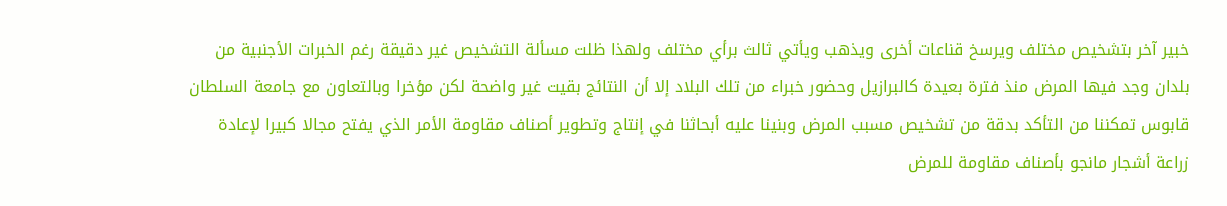خبير آخر بتشخيص مختلف ويرسخ قناعات أخرى ويذهب ويأتي ثالث برأي مختلف ولهذا ظلت مسألة التشخيص غير دقيقة رغم الخبرات الأجنبية من بلدان وجد فيها المرض منذ فترة بعيدة كالبرازيل وحضور خبراء من تلك البلاد إلا أن النتائج بقيت غير واضحة لكن مؤخرا وبالتعاون مع جامعة السلطان قابوس تمكننا من التأكد بدقة من تشخيص مسبب المرض وبنينا عليه أبحاثنا في إنتاج وتطوير أصناف مقاومة الأمر الذي يفتح مجالا كبيرا لإعادة زراعة أشجار مانجو بأصناف مقاومة للمرض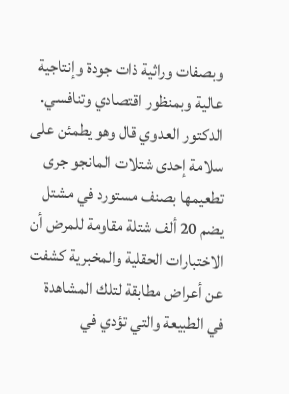وبصفات وراثية ذات جودة وإنتاجية عالية وبمنظور اقتصادي وتنافسي.
الدكتور العدوي قال وهو يطمئن على سلامة إحدى شتلات المانجو جرى تطعيمها بصنف مستورد في مشتل يضم 20 ألف شتلة مقاومة للمرض أن الاختبارات الحقلية والمخبرية كشفت عن أعراض مطابقة لتلك المشاهدة في الطبيعة والتي تؤدي في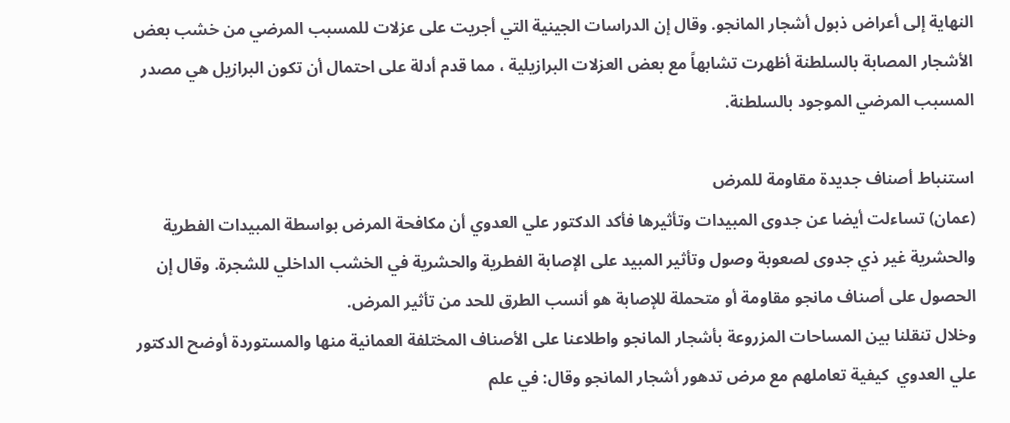النهاية إلى أعراض ذبول أشجار المانجو. وقال إن الدراسات الجينية التي أجريت على عزلات للمسبب المرضي من خشب بعض الأشجار المصابة بالسلطنة أظهرت تشابهاً مع بعض العزلات البرازيلية ، مما قدم أدلة على احتمال أن تكون البرازيل هي مصدر المسبب المرضي الموجود بالسلطنة.

استنباط أصناف جديدة مقاومة للمرض
(عمان) تساءلت أيضا عن جدوى المبيدات وتأثيرها فأكد الدكتور علي العدوي أن مكافحة المرض بواسطة المبيدات الفطرية والحشرية غير ذي جدوى لصعوبة وصول وتأثير المبيد على الإصابة الفطرية والحشرية في الخشب الداخلي للشجرة. وقال إن الحصول على أصناف مانجو مقاومة أو متحملة للإصابة هو أنسب الطرق للحد من تأثير المرض.
وخلال تنقلنا بين المساحات المزروعة بأشجار المانجو واطلاعنا على الأصناف المختلفة العمانية منها والمستوردة أوضح الدكتور علي العدوي  كيفية تعاملهم مع مرض تدهور أشجار المانجو وقال: في علم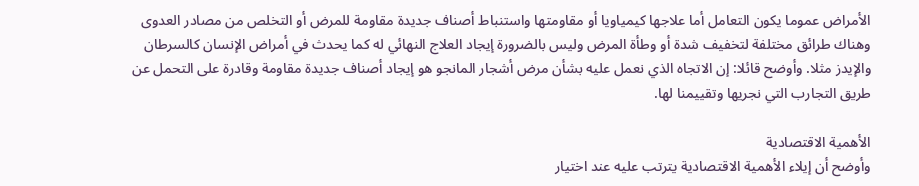الأمراض عموما يكون التعامل أما علاجها كيمياويا أو مقاومتها واستنباط أصناف جديدة مقاومة للمرض أو التخلص من مصادر العدوى وهناك طرائق مختلفة لتخفيف شدة أو وطأة المرض وليس بالضرورة إيجاد العلاج النهائي له كما يحدث في أمراض الإنسان كالسرطان والإيدز مثلا. وأوضح قائلا: إن الاتجاه الذي نعمل عليه بشأن مرض أشجار المانجو هو إيجاد أصناف جديدة مقاومة وقادرة على التحمل عن طريق التجارب التي نجريها وتقييمنا لها.

الأهمية الاقتصادية
وأوضح أن إيلاء الأهمية الاقتصادية يترتب عليه عند اختيار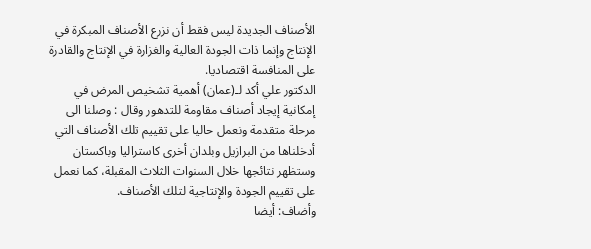الأصناف الجديدة ليس فقط أن نزرع الأصناف المبكرة في الإنتاج وإنما ذات الجودة العالية والغزارة في الإنتاج والقادرة على المنافسة اقتصاديا.
الدكتور علي أكد لـ(عمان) أهمية تشخيص المرض في إمكانية إيجاد أصناف مقاومة للتدهور وقال : وصلنا الى مرحلة متقدمة ونعمل حاليا على تقييم تلك الأصناف التي أدخلناها من البرازيل وبلدان أخرى كاستراليا وباكستان وستظهر نتائجها خلال السنوات الثلاث المقبلة، كما نعمل على تقييم الجودة والإنتاجية لتلك الأصناف.
وأضاف: أيضا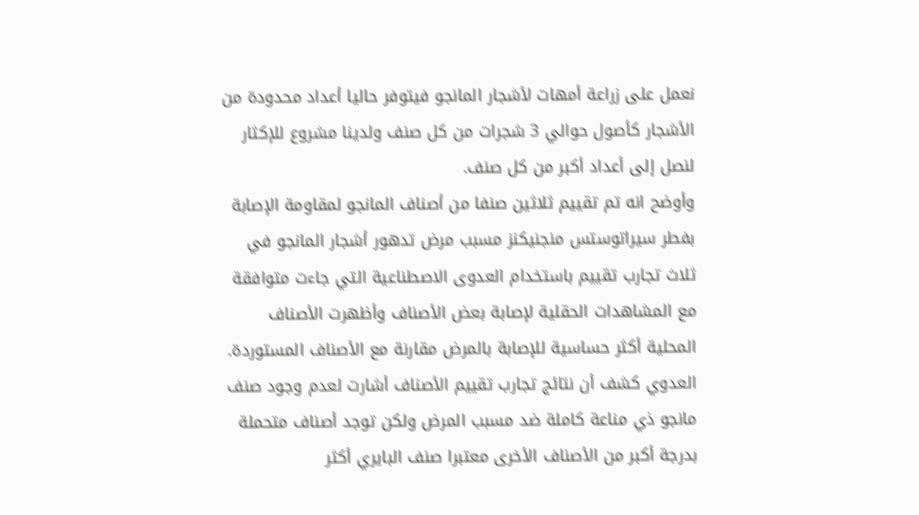نعمل على زراعة أمهات لأشجار المانجو فيتوفر حاليا أعداد محدودة من الأشجار كأصول حوالي 3 شجرات من كل صنف ولدينا مشروع للإكثار لنصل إلى أعداد أكبر من كل صنف.
وأوضح انه تم تقييم ثلاثين صنفا من أصناف المانجو لمقاومة الإصابة بفطر سيراتوستس منجنيكنز مسبب مرض تدهور أشجار المانجو في ثلاث تجارب تقييم باستخدام العدوى الاصطناعية التي جاءت متوافقة مع المشاهدات الحقلية لإصابة بعض الأصناف وأظهرت الأصناف المحلية أكثر حساسية للإصابة بالمرض مقارنة مع الأصناف المستوردة.
العدوي كشف أن نتائج تجارب تقييم الأصناف أشارت لعدم وجود صنف مانجو ذي مناعة كاملة ضد مسبب المرض ولكن توجد أصناف متحملة بدرجة أكبر من الأصناف الأخرى معتبرا صنف البايري أكثر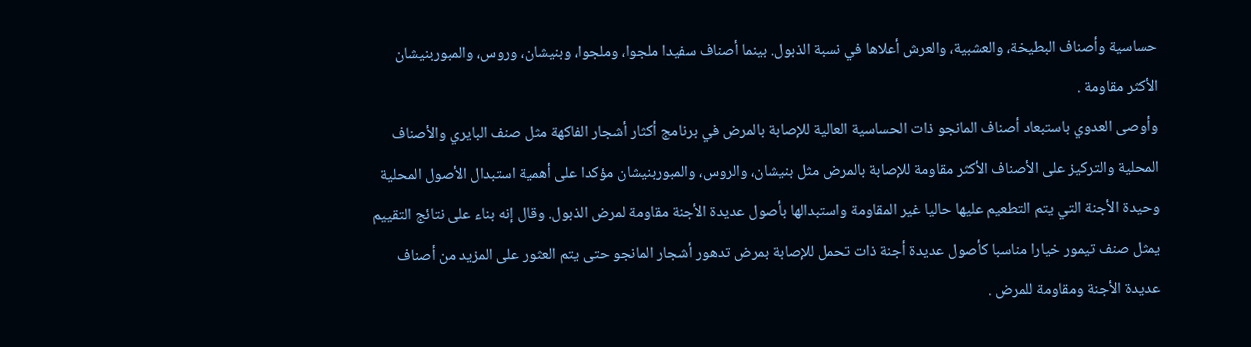حساسية وأصناف البطيخة، والعشبية، والعرش أعلاها في نسبة الذبول. بينما أصناف سفيدا ملجوا، وملجوا، وبنيشان، وروس، والمبوربنيشان الأكثر مقاومة .
وأوصى العدوي باستبعاد أصناف المانجو ذات الحساسية العالية للإصابة بالمرض في برنامج أكثار أشجار الفاكهة مثل صنف البايري والأصناف المحلية والتركيز على الأصناف الأكثر مقاومة للإصابة بالمرض مثل بنيشان، والروس، والمبوربنيشان مؤكدا على أهمية استبدال الأصول المحلية وحيدة الأجنة التي يتم التطعيم عليها حاليا غير المقاومة واستبدالها بأصول عديدة الأجنة مقاومة لمرض الذبول. وقال إنه بناء على نتائج التقييم يمثل صنف تيمور خيارا مناسبا كأصول عديدة أجنة ذات تحمل للإصابة بمرض تدهور أشجار المانجو حتى يتم العثور على المزيد من أصناف عديدة الأجنة ومقاومة للمرض .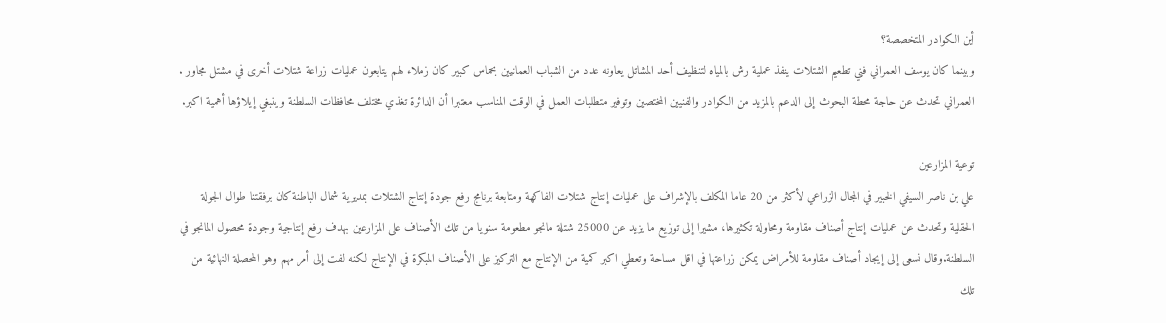أين الكوادر المتخصصة؟
وبينما كان يوسف العمراني فني تطعيم الشتلات ينفذ عملية رش بالمياه لتنظيف أحد المشاتل يعاونه عدد من الشباب العمانيين بحماس كبير كان زملاء لهم يتابعون عمليات زراعة شتلات أخرى في مشتل مجاور . العمراني تحدث عن حاجة محطة البحوث إلى الدعم بالمزيد من الكوادر والفنيين المختصين وتوفير متطلبات العمل في الوقت المناسب معتبرا أن الدائرة تغذي مختلف محافظات السلطنة وينبغي إيلاؤها أهمية اكبر.

توعية المزارعين
علي بن ناصر السيفي الخبير في المجال الزراعي لأكثر من 20 عاما المكلف بالإشراف على عمليات إنتاج شتلات الفاكهة ومتابعة برنامج رفع جودة إنتاج الشتلات بمديرية شمال الباطنة كان برفقتنا طوال الجولة الحقلية وتحدث عن عمليات إنتاج أصناف مقاومة ومحاولة تكثيرها، مشيرا إلى توزيع ما يزيد عن 25000 شتلة مانجو مطعومة سنويا من تلك الأصناف على المزارعين بهدف رفع إنتاجية وجودة محصول المانجو في السلطنة.وقال نسعى إلى إيجاد أصناف مقاومة للأمراض يمكن زراعتها في اقل مساحة وتعطي اكبر كمية من الإنتاج مع التركيز على الأصناف المبكرة في الإنتاج لكنه لفت إلى أمر مهم وهو المحصلة النهائية من تلك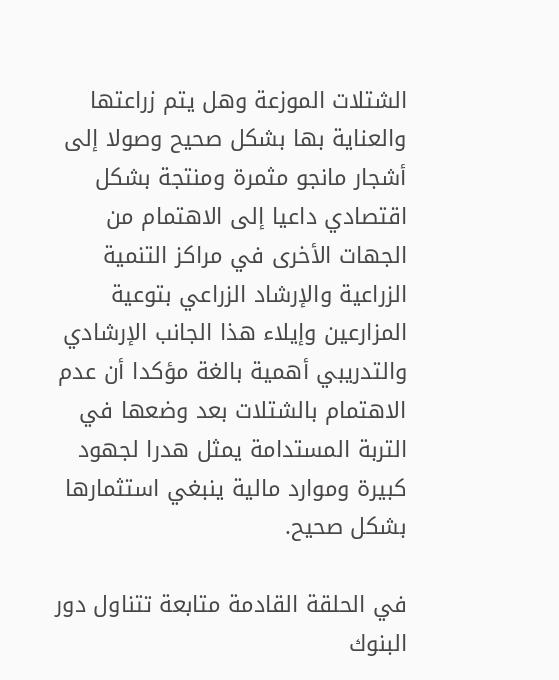الشتلات الموزعة وهل يتم زراعتها والعناية بها بشكل صحيح وصولا إلى أشجار مانجو مثمرة ومنتجة بشكل اقتصادي داعيا إلى الاهتمام من الجهات الأخرى في مراكز التنمية الزراعية والإرشاد الزراعي بتوعية المزارعين وإيلاء هذا الجانب الإرشادي والتدريبي أهمية بالغة مؤكدا أن عدم الاهتمام بالشتلات بعد وضعها في التربة المستدامة يمثل هدرا لجهود كبيرة وموارد مالية ينبغي استثمارها بشكل صحيح.

في الحلقة القادمة متابعة تتناول دور البنوك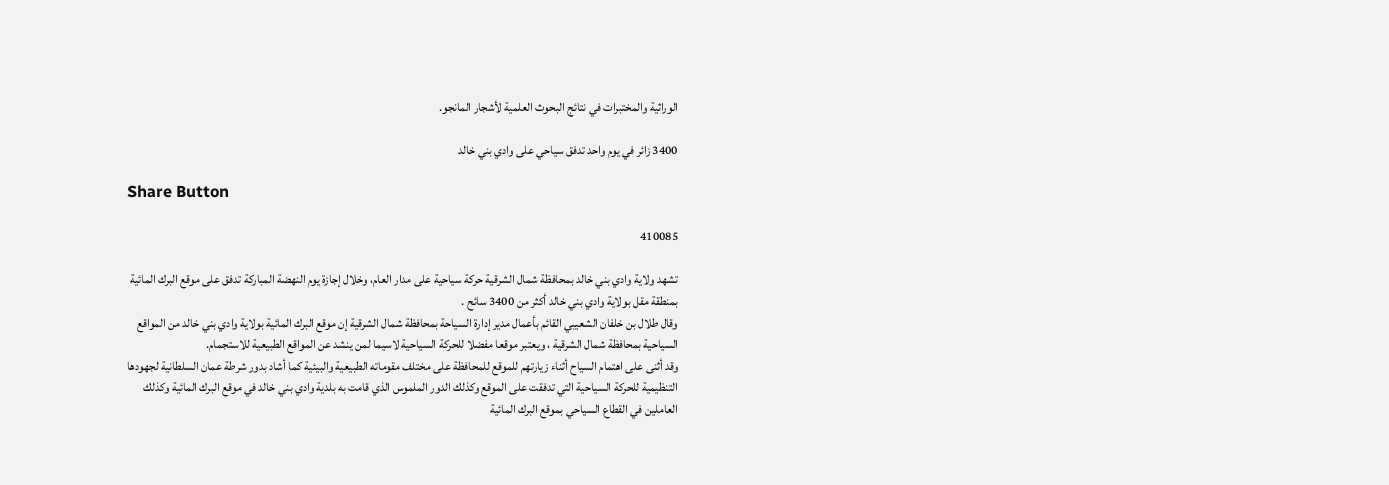الوراثية والمختبرات في نتائج البحوث العلمية لأشجار المانجو.

3400 زائر في يوم واحد تدفق سياحي على وادي بني خالد

Share Button

410085

تشهد ولاية وادي بني خالد بمحافظة شمال الشرقية حركة سياحية على مدار العام، وخلال إجازة يوم النهضة المباركة تدفق على موقع البرك المائية بمنطقة مقل بولاية وادي بني خالد أكثر من 3400 سائح .
وقال طلال بن خلفان الشعيبي القائم بأعمال مدير إدارة السياحة بمحافظة شمال الشرقية إن موقع البرك المائية بولاية وادي بني خالد من المواقع السياحية بمحافظة شمال الشرقية ، ويعتبر موقعا مفضلا للحركة السياحية لاسيما لمن ينشد عن المواقع الطبيعية للاستجمام.
وقد أثنى على اهتمام السياح أثناء زيارتهم للموقع للمحافظة على مختلف مقوماته الطبيعية والبيئية كما أشاد بدور شرطة عمان السلطانية لجهودها التنظيمية للحركة السياحية التي تدفقت على الموقع وكذلك الدور الملموس الذي قامت به بلدية وادي بني خالد في موقع البرك المائية وكذلك العاملين في القطاع السياحي بموقع البرك المائية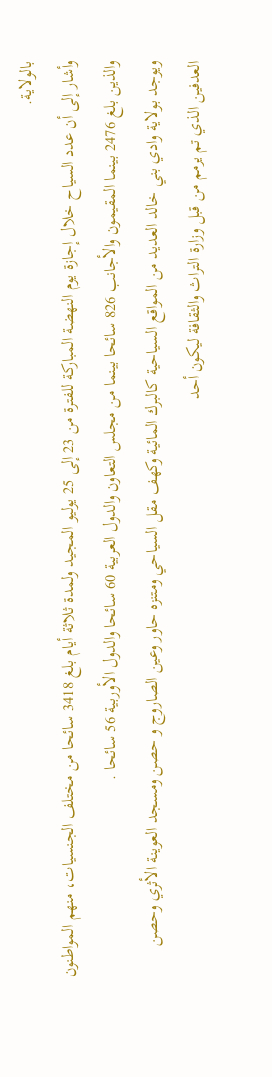بالولاية.
وأشار إلى أن عدد السياح خلال إجازة يوم النهضة المباركة للفترة من 23 إلى 25 يوليو المجيد ولمدة ثلاثة أيام بلغ 3418 سائحا من مختلف الجنسيات، منهم المواطنون والذين بلغ 2476 بينما المقيمون والأجانب 826 سائحا بينما من مجلس التعاون والدول العربية 60 سائحا والدول الأوربية 56 سائحا .
ويوجد بولاية وادي بني خالد العديد من المواقع السياحية كالبرك المائية وكهف مقل السياحي ومتنزه حاور وعين الصاروج و حصن ومسجد العوينة الأثري وحصن العدفين الذي تم يرمم من قبل وزارة التراث والثقافة ليكون أحد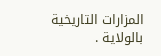المزارات التاريخية بالولاية .